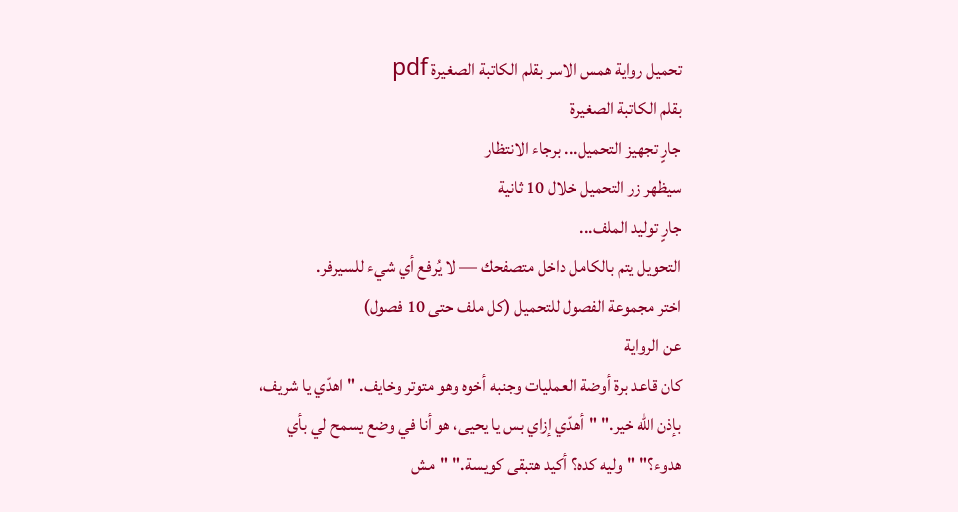تحميل رواية همس الاسر بقلم الكاتبة الصغيرة pdf
بقلم الكاتبة الصغيرة
جارٍ تجهيز التحميل... برجاء الانتظار
سيظهر زر التحميل خلال 10 ثانية
جارٍ توليد الملف...
التحويل يتم بالكامل داخل متصفحك — لا يُرفع أي شيء للسيرفر.
اختر مجموعة الفصول للتحميل (كل ملف حتى 10 فصول)
عن الرواية
كان قاعد برة أوضة العمليات وجنبه أخوه وهو متوتر وخايف. "اهدّي يا شريف، بإذن الله خير." "أهدّي إزاي بس يا يحيى، هو أنا في وضع يسمح لي بأي هدوء؟" "وليه كده؟ أكيد هتبقى كويسة." "مش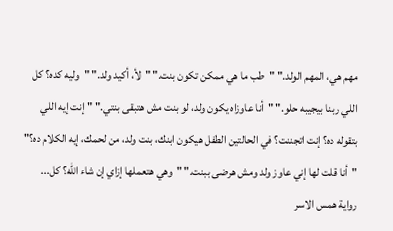مهم هي، المهم الولد." "طب ما هي ممكن تكون بنت." "لأ، أكيد ولد." "وليه كده؟ كل اللي ربنا بيجيبه حلو." "أنا عاوزاه يكون ولد، لو بنت مش هتبقى بنتي." "إنت إيه اللي بتقوله ده؟ إنت اتجننت؟ في الحالتين الطفل هيكون ابنك، بنت ولد، من لحمك، إيه الكلام ده؟" "أنا قلت لها إني عاوز ولد ومش هرضى ببنت." "وهي هتعملها إزاي إن شاء الله؟ كل...
رواية همس الاسر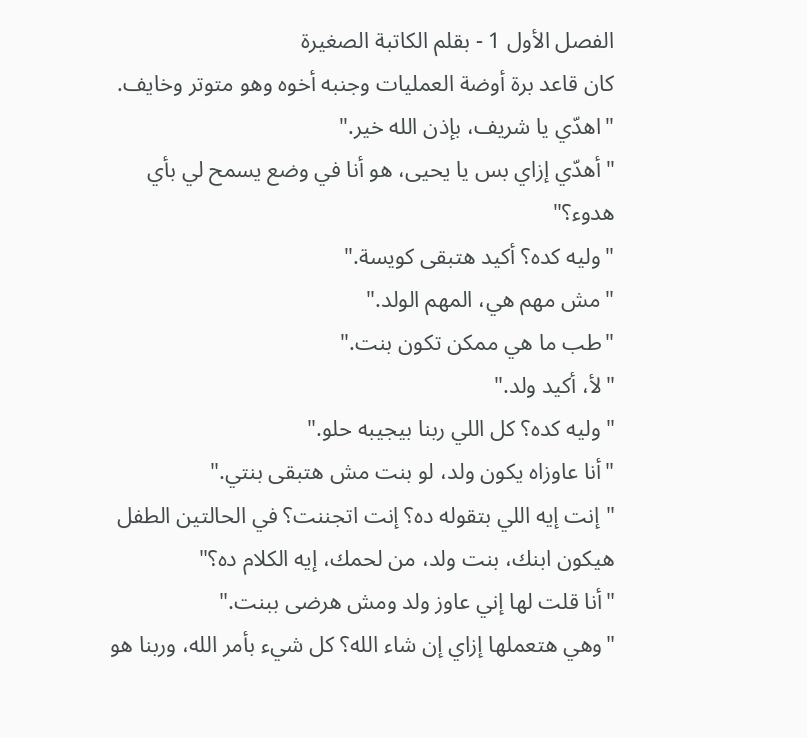الفصل الأول 1 - بقلم الكاتبة الصغيرة
كان قاعد برة أوضة العمليات وجنبه أخوه وهو متوتر وخايف.
"اهدّي يا شريف، بإذن الله خير."
"أهدّي إزاي بس يا يحيى، هو أنا في وضع يسمح لي بأي هدوء؟"
"وليه كده؟ أكيد هتبقى كويسة."
"مش مهم هي، المهم الولد."
"طب ما هي ممكن تكون بنت."
"لأ، أكيد ولد."
"وليه كده؟ كل اللي ربنا بيجيبه حلو."
"أنا عاوزاه يكون ولد، لو بنت مش هتبقى بنتي."
"إنت إيه اللي بتقوله ده؟ إنت اتجننت؟ في الحالتين الطفل هيكون ابنك، بنت ولد، من لحمك، إيه الكلام ده؟"
"أنا قلت لها إني عاوز ولد ومش هرضى ببنت."
"وهي هتعملها إزاي إن شاء الله؟ كل شيء بأمر الله، وربنا هو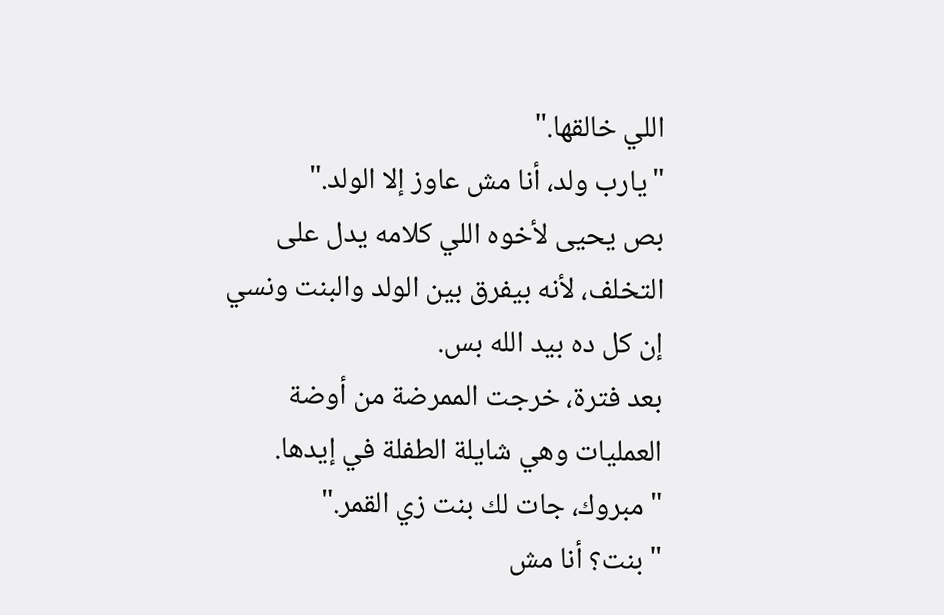اللي خالقها."
"يارب ولد، أنا مش عاوز إلا الولد."
بص يحيى لأخوه اللي كلامه يدل على التخلف، لأنه بيفرق بين الولد والبنت ونسي إن كل ده بيد الله بس.
بعد فترة، خرجت الممرضة من أوضة العمليات وهي شايلة الطفلة في إيدها.
"مبروك، جات لك بنت زي القمر."
"بنت؟ أنا مش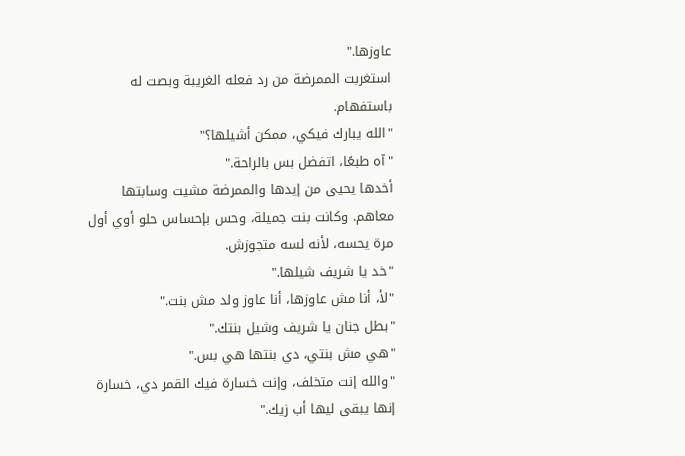عاوزها."
استغربت الممرضة من رد فعله الغريبة وبصت له باستفهام.
"الله يبارك فيكي، ممكن أشيلها؟"
"آه طبعًا، اتفضل بس بالراحة."
أخدها يحيى من إيدها والممرضة مشيت وسابتها معاهم. وكانت بنت جميلة، وحس بإحساس حلو أوي أول مرة يحسه، لأنه لسه متجوزش.
"خد يا شريف شيلها."
"لأ، أنا مش عاوزها، أنا عاوز ولد مش بنت."
"بطل جنان يا شريف وشيل بنتك."
"هي مش بنتي، دي بنتها هي بس."
"والله إنت متخلف، وإنت خسارة فيك القمر دي، خسارة إنها يبقى ليها أب زيك."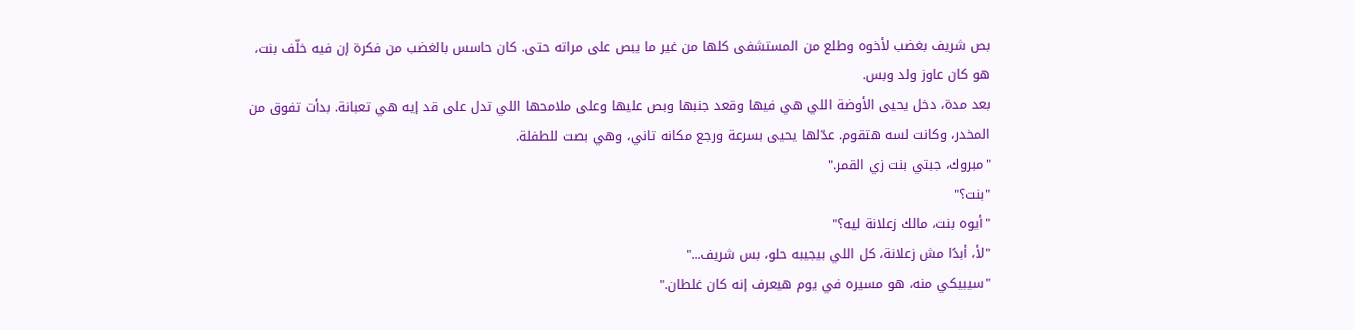بص شريف بغضب لأخوه وطلع من المستشفى كلها من غير ما يبص على مراته حتى. كان حاسس بالغضب من فكرة إن فيه خلّف بنت، هو كان عاوز ولد وبس.
بعد مدة، دخل يحيى الأوضة اللي هي فيها وقعد جنبها وبص عليها وعلى ملامحها اللي تدل على قد إيه هي تعبانة. بدأت تفوق من المخدر، وكانت لسه هتقوم. عدّلها يحيى بسرعة ورجع مكانه تاني، وهي بصت للطفلة.
"مبروك، جبتي بنت زي القمر."
"بنت؟"
"أيوه بنت، مالك زعلانة ليه؟"
"لأ، أبدًا مش زعلانة، كل اللي بيجيبه حلو، بس شريف..."
"سيبيكي منه، هو مسيره في يوم هيعرف إنه كان غلطان."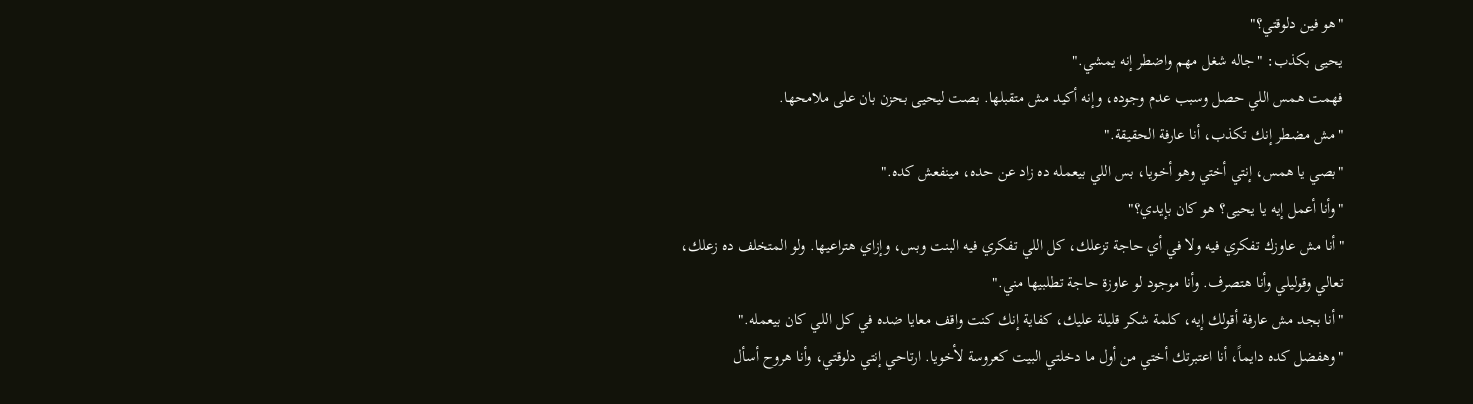"هو فين دلوقتي؟"
يحيى بكذب: "جاله شغل مهم واضطر إنه يمشي."
فهمت همس اللي حصل وسبب عدم وجوده، وإنه أكيد مش متقبلها. بصت ليحيى بحزن بان على ملامحها.
"مش مضطر إنك تكذب، أنا عارفة الحقيقة."
"بصي يا همس، إنتي أختي وهو أخويا، بس اللي بيعمله ده زاد عن حده، مينفعش كده."
"وأنا أعمل إيه يا يحيى؟ هو كان بإيدي؟"
"أنا مش عاوزك تفكري فيه ولا في أي حاجة تزعلك، كل اللي تفكري فيه البنت وبس، وإزاي هتراعيها. ولو المتخلف ده زعلك، تعالي وقوليلي وأنا هتصرف. وأنا موجود لو عاوزة حاجة تطلبيها مني."
"أنا بجد مش عارفة أقولك إيه، كلمة شكر قليلة عليك، كفاية إنك كنت واقف معايا ضده في كل اللي كان بيعمله."
"وهفضل كده دايماً، أنا اعتبرتك أختي من أول ما دخلتي البيت كعروسة لأخويا. ارتاحي إنتي دلوقتي، وأنا هروح أسأل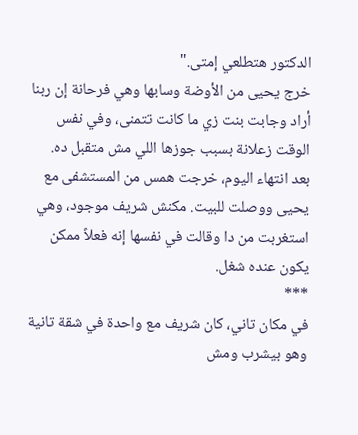الدكتور هتطلعي إمتى."
خرج يحيى من الأوضة وسابها وهي فرحانة إن ربنا أراد وجابت بنت زي ما كانت تتمنى، وفي نفس الوقت زعلانة بسبب جوزها اللي مش متقبل ده.
بعد انتهاء اليوم، خرجت همس من المستشفى مع يحيى ووصلت للبيت. مكنش شريف موجود، وهي استغربت من دا وقالت في نفسها إنه فعلاً ممكن يكون عنده شغل.
***
في مكان تاني، كان شريف مع واحدة في شقة تانية وهو بيشرب ومش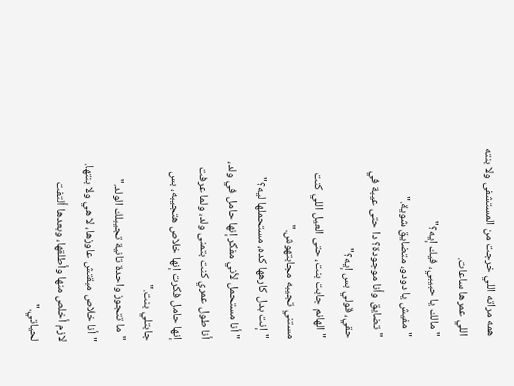همه مراته اللي خرجت من المستشفى ولا بنته اللي عمرها ساعات.
"مالك يا حبيبي، فيك إيه؟"
"مفيش يا دودو، متضايق شوية."
"تضايق وأنا موجودة؟ دا حتى عيبة في حقي، قولي بس إيه؟"
"الهانم جابت بنت، حتى العيل اللي كنت مستني تجيبه مجابتهوش."
"إنت بدل كارهها كده، مستحملها ليه؟"
"أنا مستحمل لأني مفكر إنها حامل في ولد، أنا طول عمري كنت بتمنى ولد، ولما عرفت إنها حامل فكرت إنها خلاص هتجيبه، بس جابتلي بنت."
"ما تتجوز واحدة تانية تجيبلك الولد."
"أنا خلاص مبقتش عاوزها، لا هي ولا بنتها. لازم أخلص منها وأطلقها، وبعدها ألتفت لحياتي."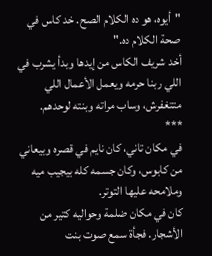"أيوه، هو ده الكلام الصح. خد كاس في صحة الكلام ده."
أخد شريف الكاس من إيدها وبدأ يشرب في اللي ربنا حرمه ويعمل الأعمال اللي متتغفرش، وساب مراته وبنته لوحدهم.
***
في مكان تاني، كان نايم في قصره وبيعاني من كابوس، وكان جسمه كله بيجيب ميه وملامحه عليها التوتر.
كان في مكان ضلمة وحواليه كتير من الأشجار. فجأة سمع صوت بنت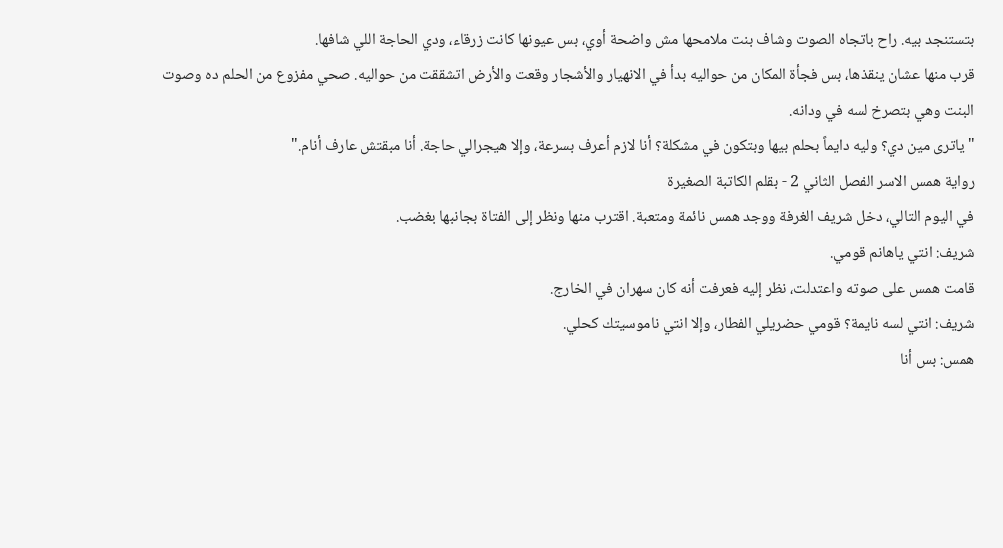بتستنجد بيه. راح باتجاه الصوت وشاف بنت ملامحها مش واضحة أوي، بس عيونها كانت زرقاء، ودي الحاجة اللي شافها.
قرب منها عشان ينقذها، بس فجأة المكان من حواليه بدأ في الانهيار والأشجار وقعت والأرض اتشققت من حواليه. صحي مفزوع من الحلم ده وصوت البنت وهي بتصرخ لسه في ودانه.
"ياترى مين دي؟ وليه دايماً بحلم بيها وبتكون في مشكلة؟ أنا لازم أعرف بسرعة، وإلا هيجرالي حاجة. أنا مبقتش عارف أنام."
رواية همس الاسر الفصل الثاني 2 - بقلم الكاتبة الصغيرة
في اليوم التالي، دخل شريف الغرفة ووجد همس نائمة ومتعبة. اقترب منها ونظر إلى الفتاة بجانبها بغضب.
شريف: انتي ياهانم قومي.
قامت همس على صوته واعتدلت، نظر إليه فعرفت أنه كان سهران في الخارج.
شريف: انتي لسه نايمة؟ قومي حضريلي الفطار، وإلا انتي ناموسيتك كحلي.
همس: بس أنا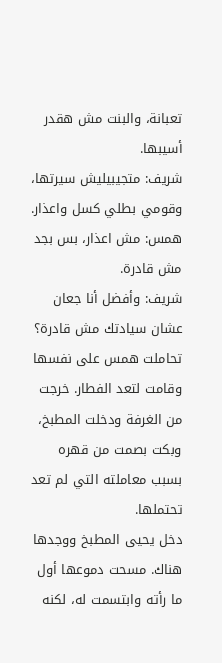تعبانة، والبنت مش هقدر أسيبها.
شريف: متجيبيليش سيرتها، وقومي بطلي كسل واعذار.
همس: مش اعذار، بس بجد مش قادرة.
شريف: وأفضل أنا جعان عشان سيادتك مش قادرة؟
تحاملت همس على نفسها وقامت لتعد الفطار. خرجت من الغرفة ودخلت المطبخ، وبكت بصمت من قهره بسبب معاملته التي لم تعد تحتملها.
دخل يحيى المطبخ ووجدها هناك. مسحت دموعها أول ما رأته وابتسمت له، لكنه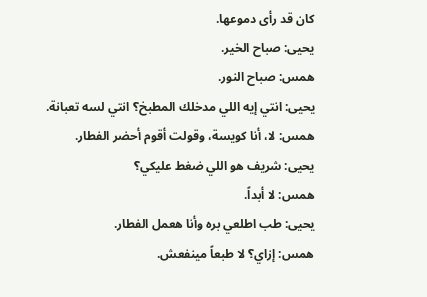كان قد رأى دموعها.
يحيى: صباح الخير.
همس: صباح النور.
يحيى: انتي إيه اللي مدخلك المطبخ؟ انتي لسه تعبانة.
همس: لا، أنا كويسة، وقولت أقوم أحضر الفطار.
يحيى: شريف هو اللي ضغط عليكي؟
همس: لا أبداً.
يحيى: طب اطلعي بره وأنا هعمل الفطار.
همس: إزاي؟ لا طبعاً مينفعش.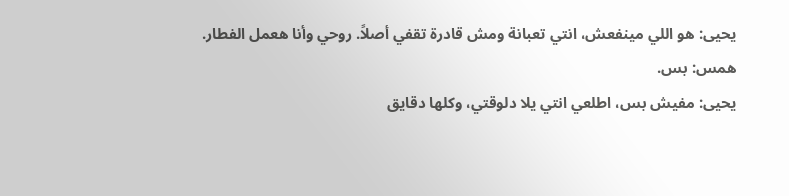يحيى: هو اللي مينفعش، انتي تعبانة ومش قادرة تقفي أصلاً. روحي وأنا هعمل الفطار.
همس: بس.
يحيى: مفيش بس، اطلعي انتي يلا دلوقتي، وكلها دقايق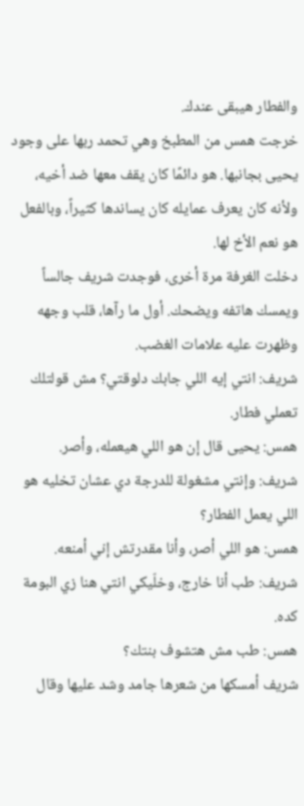والفطار هيبقى عندك.
خرجت همس من المطبخ وهي تحمد ربها على وجود يحيى بجانبها. هو دائمًا كان يقف معها ضد أخيه، ولأنه كان يعرف عمايله كان يساندها كثيراً، وبالفعل هو نعم الأخ لها.
دخلت الغرفة مرة أخرى، فوجدت شريف جالساً ويمسك هاتفه ويضحك. أول ما رآها، قلب وجهه وظهرت عليه علامات الغضب.
شريف: انتي إيه اللي جابك دلوقتي؟ مش قولتلك تعملي فطار.
همس: يحيى قال إن هو اللي هيعمله، وأصر.
شريف: وإنتي مشغولة للدرجة دي عشان تخليه هو اللي يعمل الفطار؟
همس: هو اللي أصر، وأنا مقدرتش إني أمنعه.
شريف: طب أنا خارج، وخلّيكي انتي هنا زي البومة كده.
همس: طب مش هتشوف بنتك؟
شريف أمسكها من شعرها جامد وشد عليها وقال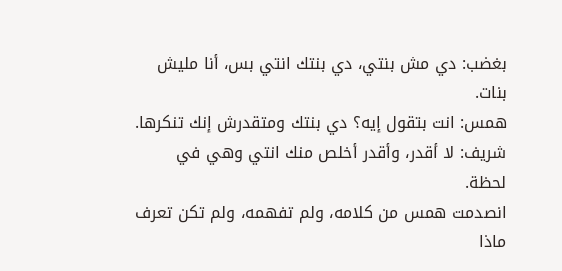بغضب: دي مش بنتي، دي بنتك انتي بس، أنا مليش بنات.
همس: انت بتقول إيه؟ دي بنتك ومتقدرش إنك تنكرها.
شريف: لا أقدر، وأقدر أخلص منك انتي وهي في لحظة.
انصدمت همس من كلامه، ولم تفهمه، ولم تكن تعرف ماذا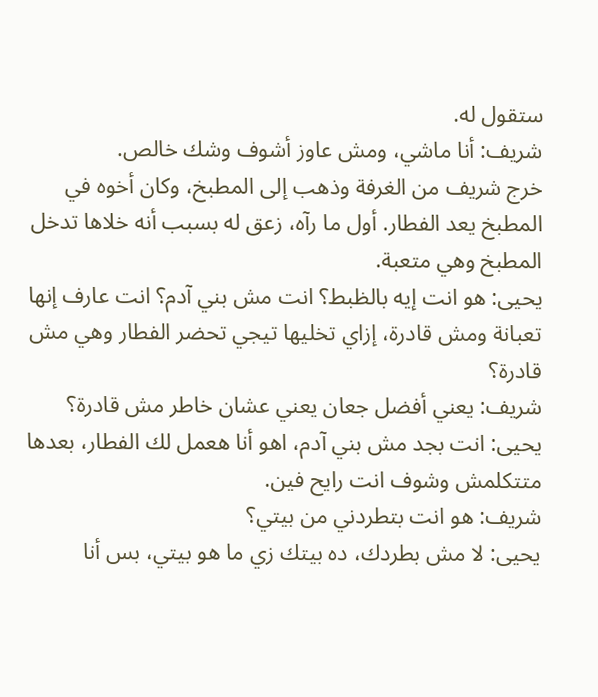ستقول له.
شريف: أنا ماشي، ومش عاوز أشوف وشك خالص.
خرج شريف من الغرفة وذهب إلى المطبخ، وكان أخوه في المطبخ يعد الفطار. أول ما رآه، زعق له بسبب أنه خلاها تدخل المطبخ وهي متعبة.
يحيى: هو انت إيه بالظبط؟ انت مش بني آدم؟ انت عارف إنها تعبانة ومش قادرة، إزاي تخليها تيجي تحضر الفطار وهي مش قادرة؟
شريف: يعني أفضل جعان يعني عشان خاطر مش قادرة؟
يحيى: انت بجد مش بني آدم، اهو أنا هعمل لك الفطار، بعدها متتكلمش وشوف انت رايح فين.
شريف: هو انت بتطردني من بيتي؟
يحيى: لا مش بطردك، ده بيتك زي ما هو بيتي، بس أنا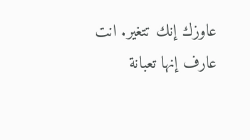عاوزك إنك تتغير. انت عارف إنها تعبانة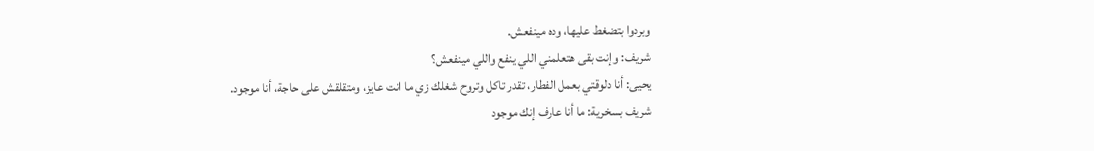وبردوا بتضغط عليها، وده مينفعش.
شريف: وإنت بقى هتعلمني اللي ينفع واللي مينفعش؟
يحيى: أنا دلوقتي بعمل الفطار، تقدر تاكل وتروح شغلك زي ما انت عايز، ومتقلقش على حاجة، أنا موجود.
شريف بسخرية: ما أنا عارف إنك موجود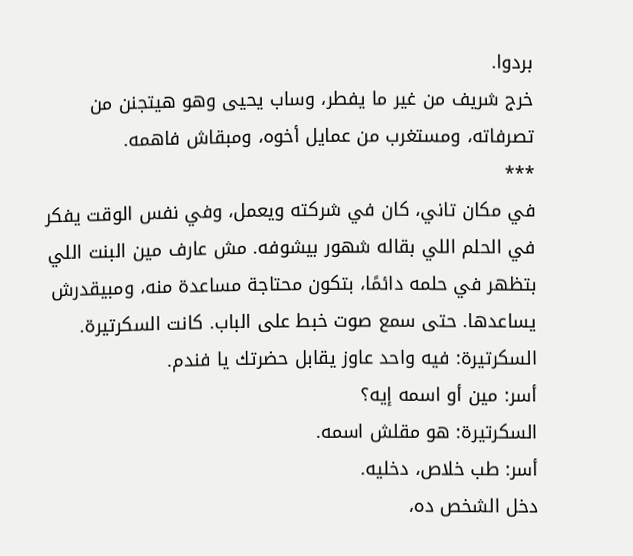بردوا.
خرج شريف من غير ما يفطر، وساب يحيى وهو هيتجنن من تصرفاته، ومستغرب من عمايل أخوه، ومبقاش فاهمه.
***
في مكان تاني، كان في شركته ويعمل، وفي نفس الوقت يفكر في الحلم اللي بقاله شهور بيشوفه. مش عارف مين البنت اللي بتظهر في حلمه دائمًا، بتكون محتاجة مساعدة منه، ومبيقدرش يساعدها. حتى سمع صوت خبط على الباب. كانت السكرتيرة.
السكرتيرة: فيه واحد عاوز يقابل حضرتك يا فندم.
أسر: مين أو اسمه إيه؟
السكرتيرة: هو مقلش اسمه.
أسر: طب خلاص، دخليه.
دخل الشخص ده،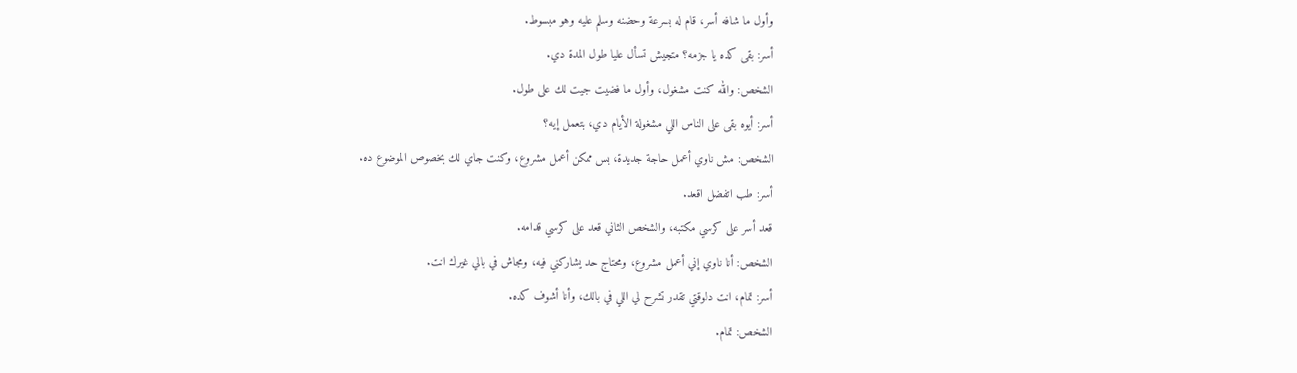وأول ما شافه أسر، قام له بسرعة وحضنه وسلم عليه وهو مبسوط.
أسر: بقى كده يا جزمه؟ متجيش تسأل عليا طول المدة دي.
الشخص: والله كنت مشغول، وأول ما فضيت جيت لك على طول.
أسر: أيوه بقى على الناس اللي مشغولة الأيام دي، بتعمل إيه؟
الشخص: مش ناوي أعمل حاجة جديدة، بس ممكن أعمل مشروع، وكنت جاي لك بخصوص الموضوع ده.
أسر: طب اتفضل اقعد.
قعد أسر على كرسي مكتبه، والشخص الثاني قعد على كرسي قدامه.
الشخص: أنا ناوي إني أعمل مشروع، ومحتاج حد يشاركني فيه، ومجاش في بالي غيرك انت.
أسر: تمام، انت دلوقتي تقدر تشرح لي اللي في بالك، وأنا أشوف كده.
الشخص: تمام.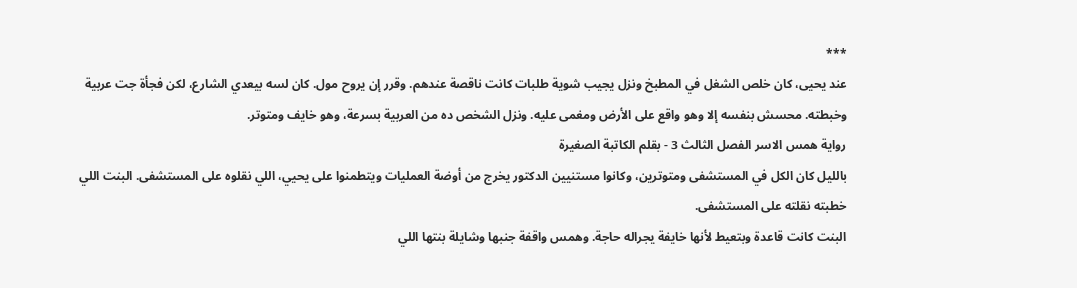***
عند يحيى، كان خلص الشغل في المطبخ ونزل يجيب شوية طلبات كانت ناقصة عندهم. وقرر إن يروح مول. كان لسه بيعدي الشارع، لكن فجأة جت عربية وخبطته. محسش بنفسه إلا وهو واقع على الأرض ومغمى عليه. ونزل الشخص ده من العربية بسرعة، وهو خايف ومتوتر.
رواية همس الاسر الفصل الثالث 3 - بقلم الكاتبة الصغيرة
بالليل كان الكل في المستشفى ومتوترين، وكانوا مستنيين الدكتور يخرج من أوضة العمليات ويتطمنوا على يحيي، اللي نقلوه على المستشفى. البنت اللي خطبته نقلته على المستشفى.
البنت كانت قاعدة وبتعيط لأنها خايفة يجراله حاجة. وهمس واقفة جنبها وشايلة بنتها اللي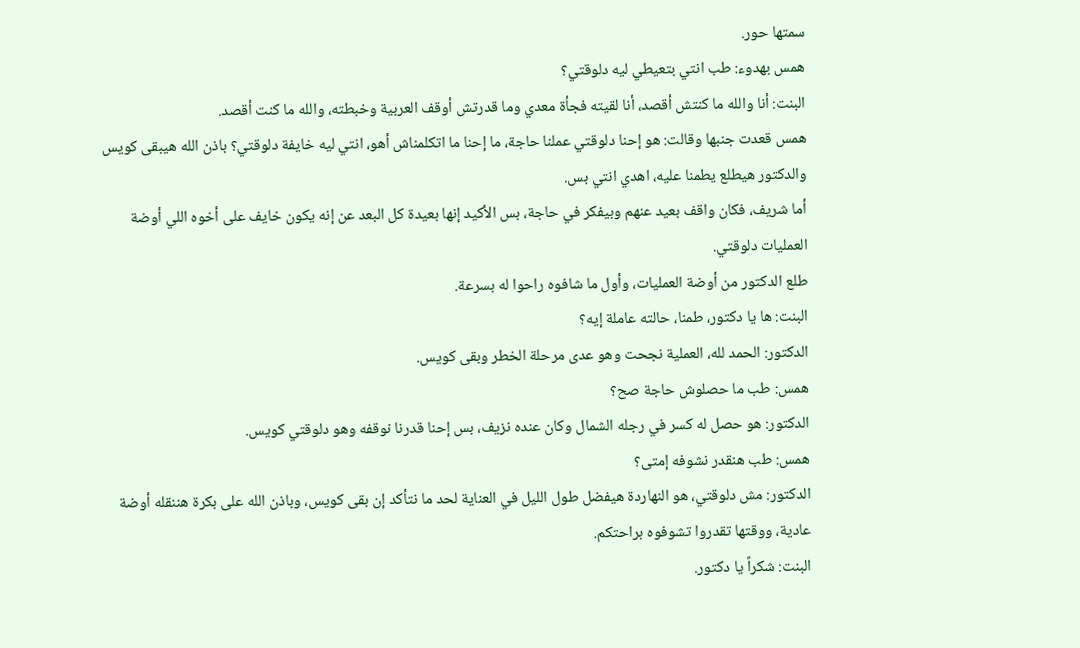سمتها حور.
همس بهدوء: طب انتي بتعيطي ليه دلوقتي؟
البنت: أنا والله ما كنتش أقصد، أنا لقيته فجأة معدي وما قدرتش أوقف العربية وخبطته، والله ما كنت أقصد.
همس قعدت جنبها وقالت: هو إحنا دلوقتي عملنا حاجة، ما إحنا ما اتكلمناش أهو، انتي ليه خايفة دلوقتي؟ باذن الله هيبقى كويس والدكتور هيطلع يطمنا عليه، اهدي انتي بس.
أما شريف، فكان واقف بعيد عنهم وبيفكر في حاجة، بس الأكيد إنها بعيدة كل البعد عن إنه يكون خايف على أخوه اللي أوضة العمليات دلوقتي.
طلع الدكتور من أوضة العمليات، وأول ما شافوه راحوا له بسرعة.
البنت: ها يا دكتور، طمنا، حالته عاملة إيه؟
الدكتور: الحمد لله، العملية نجحت وهو عدى مرحلة الخطر وبقى كويس.
همس: طب ما حصلوش حاجة صح؟
الدكتور: هو حصل له كسر في رجله الشمال وكان عنده نزيف، بس إحنا قدرنا نوقفه وهو دلوقتي كويس.
همس: طب هنقدر نشوفه إمتى؟
الدكتور: مش دلوقتي، هو النهاردة هيفضل طول الليل في العناية لحد ما نتأكد إن بقى كويس، وباذن الله على بكرة هننقله أوضة عادية، ووقتها تقدروا تشوفوه براحتكم.
البنت: شكراً يا دكتور.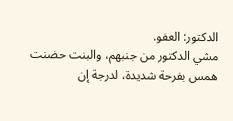الدكتور: العفو.
مشي الدكتور من جنبهم، والبنت حضنت همس بفرحة شديدة، لدرجة إن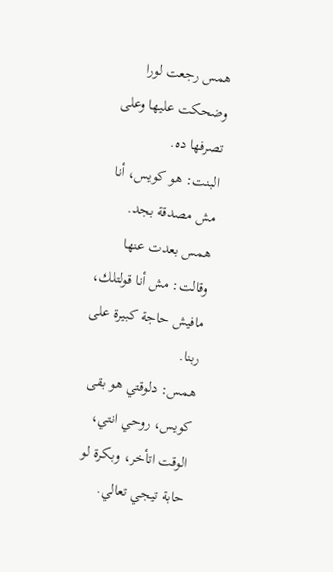همس رجعت لورا وضحكت عليها وعلى تصرفها ده.
البنت: هو كويس، أنا مش مصدقة بجد.
همس بعدت عنها وقالت: مش أنا قولتلك، مافيش حاجة كبيرة على ربنا.
همس: دلوقتي هو بقى كويس، روحي انتي، الوقت اتأخر، وبكرة لو حابة تيجي تعالي.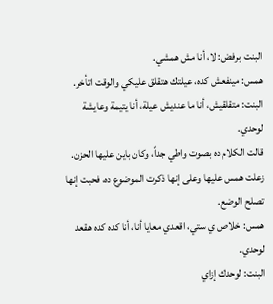البنت برفض: لا، أنا مش همشي.
همس: مينفعش كده، عيلتك هتقلق عليكي والوقت اتأخر.
البنت: متقلقيش، أنا ما عنديش عيلة، أنا يتيمة وعايشة لوحدي.
قالت الكلام ده بصوت واطي جداً، وكان باين عليها الحزن. زعلت همس عليها وعلى إنها ذكرت الموضوع ده، فحبت إنها تصلح الوضع.
همس: خلاص ي ستي، اقعدي معايا أنا، أنا كده كده هقعد لوحدي.
البنت: لوحدك إزاي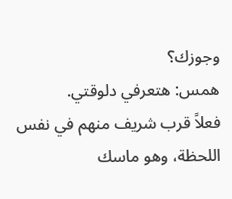وجوزك؟
همس: هتعرفي دلوقتي.
فعلاً قرب شريف منهم في نفس اللحظة، وهو ماسك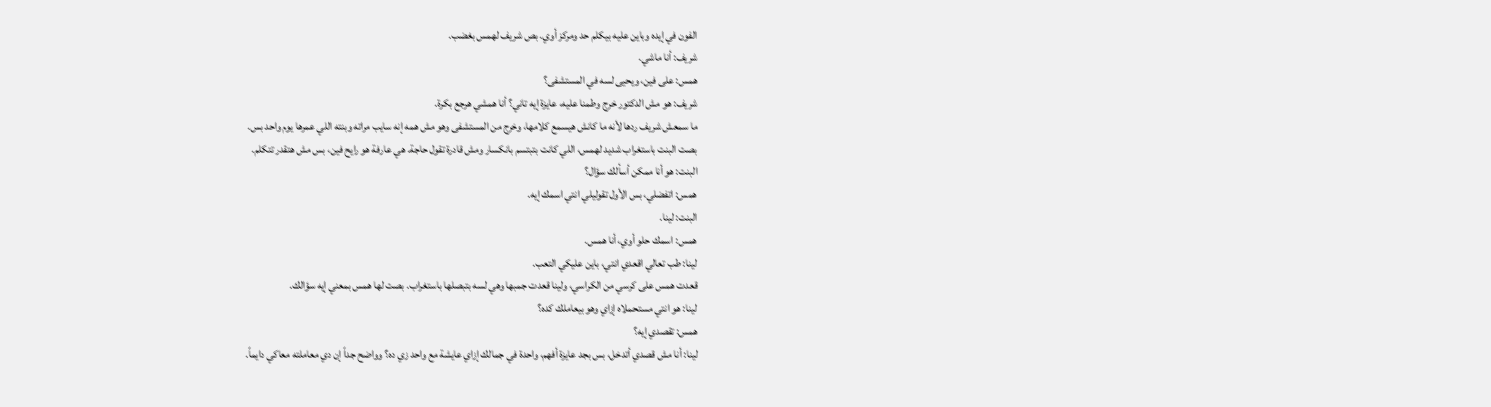الفون في إيده وباين عليه بيكلم حد ومركز أوي. بص شريف لهمس بغضب.
شريف: أنا ماشي.
همس: على فين، ويحيى لسه في المستشفى؟
شريف: هو مش الدكتور خرج وطمنا عليه، عايزة إيه تاني؟ أنا همشي هرجع بكرة.
ما سمعش شريف ردها لأنه ما كانش هيسمع كلامها، وخرج من المستشفى وهو مش همه إنه سايب مراته وبنته اللي عمرها يوم واحد بس.
بصت البنت باستغراب شديد لهمس، اللي كانت بتبتسم بانكسار ومش قادرة تقول حاجة. هي عارفة هو رايح فين، بس مش هتقدر تتكلم.
البنت: هو أنا ممكن أسألك سؤال؟
همس: اتفضلي، بس الأول تقوليلي انتي اسمك إيه.
البنت: لينا.
همس: اسمك حلو أوي، أنا همس.
لينا: طب تعالي اقعدي انتي، باين عليكي التعب.
قعدت همس على كرسي من الكراسي، ولينا قعدت جمبها وهي لسه بتبصلها باستغراب. بصت لها همس بمعني إيه سؤالك.
لينا: هو انتي مستحملاه إزاي وهو بيعاملك كده؟
همس: تقصدي إيه؟
لينا: أنا مش قصدي أتدخل، بس بجد عايزة أفهم، واحدة في جمالك إزاي عايشة مع واحد زي ده؟ وواضح جداً إن دي معاملته معاكي دايماً.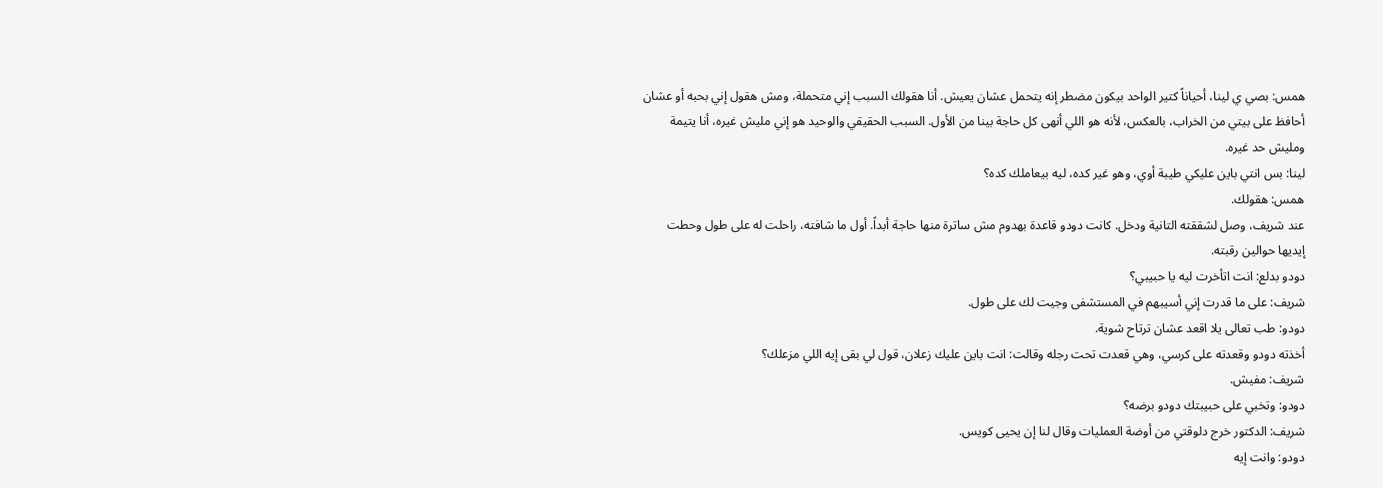همس: بصي ي لينا، أحياناً كتير الواحد بيكون مضطر إنه يتحمل عشان يعيش. أنا هقولك السبب إني متحملة، ومش هقول إني بحبه أو عشان أحافظ على بيتي من الخراب، بالعكس، لأنه هو اللي أنهى كل حاجة بينا من الأول. السبب الحقيقي والوحيد هو إني مليش غيره، أنا يتيمة ومليش حد غيره.
لينا: بس انتي باين عليكي طيبة أوي، وهو غير كده، ليه بيعاملك كده؟
همس: هقولك.
عند شريف، وصل لشققته التانية ودخل. كانت دودو قاعدة بهدوم مش ساترة منها حاجة أبداً. أول ما شافته، راحلت له على طول وحطت إيديها حوالين رقبته.
دودو بدلع: انت اتأخرت ليه يا حبيبي؟
شريف: على ما قدرت إني أسيبهم في المستشفى وجيت لك على طول.
دودو: طب تعالى يلا اقعد عشان ترتاح شوية.
أخذته دودو وقعدته على كرسي، وهي قعدت تحت رجله وقالت: انت باين عليك زعلان، قول لي بقى إيه اللي مزعلك؟
شريف: مفيش.
دودو: وتخبي على حبيبتك دودو برضه؟
شريف: الدكتور خرج دلوقتي من أوضة العمليات وقال لنا إن يحيى كويس.
دودو: وانت إيه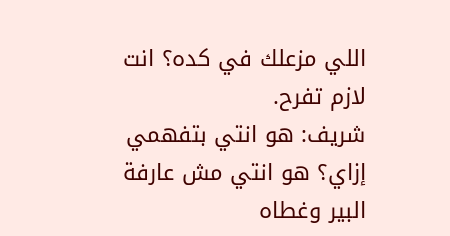اللي مزعلك في كده؟ انت لازم تفرح.
شريف: هو انتي بتفهمي إزاي؟ هو انتي مش عارفة البير وغطاه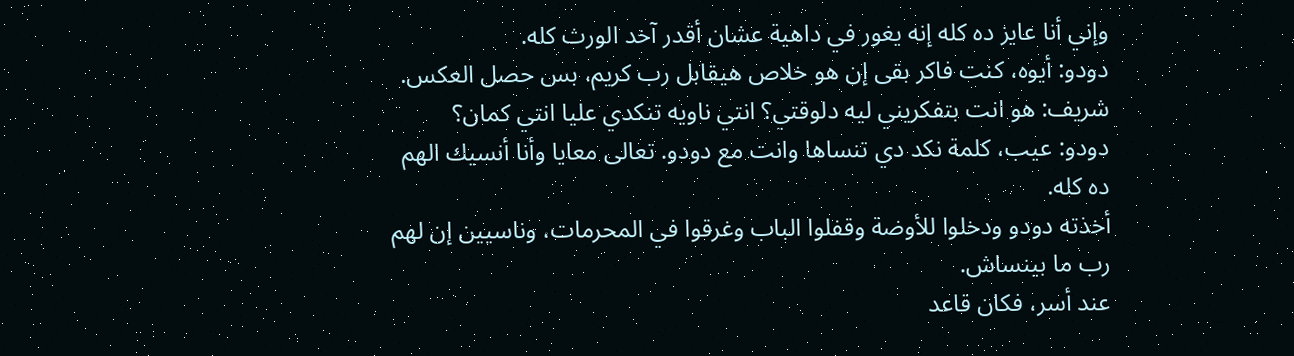وإني أنا عايز ده كله إنه يغور في داهية عشان أقدر آخد الورث كله.
دودو: أيوه، كنت فاكر بقى إن هو خلاص هيقابل رب كريم، بس حصل العكس.
شريف: هو انت بتفكريني ليه دلوقتي؟ انتي ناويه تنكدي عليا انتي كمان؟
دودو: عيب، كلمة نكد دي تنساها وانت مع دودو. تعالى معايا وأنا أنسيك الهم ده كله.
أخذته دودو ودخلوا للأوضة وقفلوا الباب وغرقوا في المحرمات، وناسيين إن لهم رب ما بينساش.
عند أسر، فكان قاعد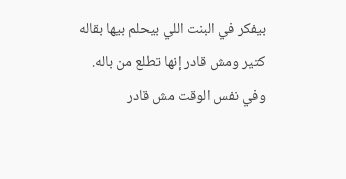بيفكر في البنت اللي بيحلم بيها بقاله كتير ومش قادر إنها تطلع من باله. وفي نفس الوقت مش قادر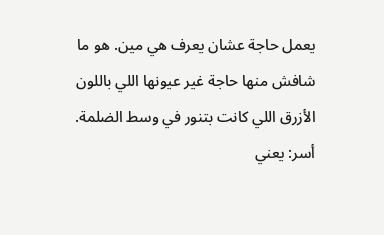يعمل حاجة عشان يعرف هي مين. هو ما شافش منها حاجة غير عيونها اللي باللون الأزرق اللي كانت بتنور في وسط الضلمة.
أسر: يعني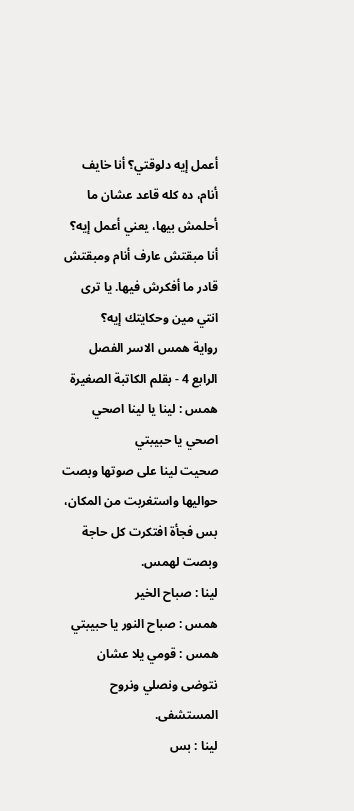أعمل إيه دلوقتي؟ أنا خايف أنام، ده كله قاعد عشان ما أحلمش بيها، يعني أعمل إيه؟ أنا مبقتش عارف أنام ومبقتش قادر ما أفكرش فيها. يا ترى انتي مين وحكايتك إيه؟
رواية همس الاسر الفصل الرابع 4 - بقلم الكاتبة الصغيرة
همس : لينا يا لينا اصحي اصحي يا حبيبتي
صحيت لينا على صوتها وبصت حواليها واستغربت من المكان، بس فجأة افتكرت كل حاجة وبصت لهمس.
لينا : صباح الخير
همس : صباح النور يا حبيبتي
همس : قومي يلا عشان نتوضى ونصلي ونروح المستشفى.
لينا : بس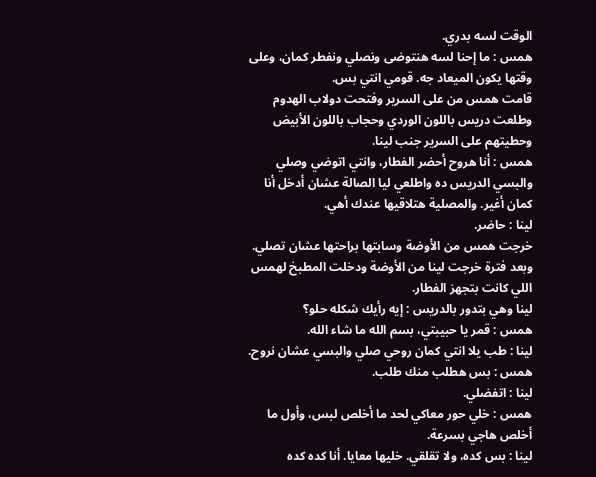الوقت لسه بدري.
همس : ما إحنا لسه هنتوضى ونصلي ونفطر كمان، وعلى وقتها يكون الميعاد جه. قومي انتي بس.
قامت همس من على السرير وفتحت دولاب الهدوم وطلعت دريس باللون الوردي وحجاب باللون الأبيض وحطيتهم على السرير جنب لينا.
همس : أنا هروح أحضر الفطار، وانتي اتوضي وصلي والبسي الدريس ده واطلعي ليا الصالة عشان أدخل أنا كمان أغير. والمصلية هتلاقيها عندك أهي.
لينا : حاضر.
خرجت همس من الأوضة وسابتها براحتها عشان تصلي. وبعد فترة خرجت لينا من الأوضة ودخلت المطبخ لهمس اللي كانت بتجهز الفطار.
لينا وهي بتدور بالدريس : إيه رأيك شكله حلو؟
همس : قمر يا حبيبتي، بسم الله ما شاء الله.
لينا : طب يلا انتي كمان روحي صلي والبسي عشان نروح.
همس : بس هطلب منك طلب.
لينا : اتفضلي.
همس : خلي حور معاكي لحد ما أخلص لبس، وأول ما أخلص هاجي بسرعة.
لينا : بس كده، ولا تقلقي. خليها معايا. أنا كده كده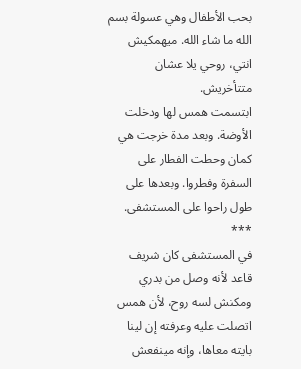بحب الأطفال وهي عسولة بسم الله ما شاء الله. ميهمكيش انتي، روحي يلا عشان متتأخريش.
ابتسمت همس لها ودخلت الأوضة. وبعد مدة خرجت هي كمان وحطت الفطار على السفرة وفطروا. وبعدها على طول راحوا على المستشفى.
***
في المستشفى كان شريف قاعد لأنه وصل من بدري ومكنش لسه روح، لأن همس اتصلت عليه وعرفته إن لينا بايته معاها، وإنه مينفعش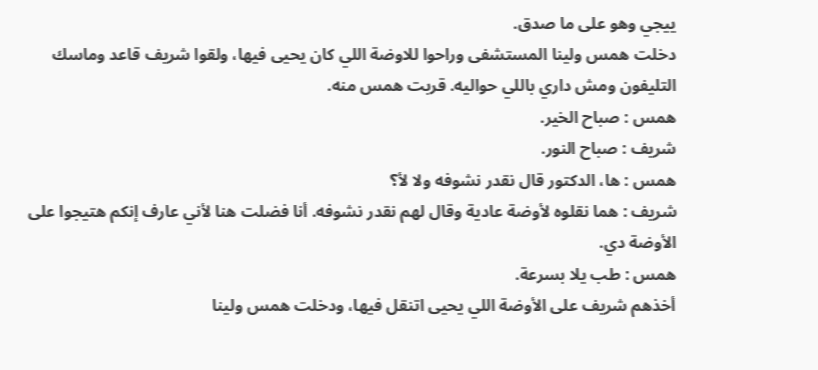ييجي وهو على ما صدق.
دخلت همس ولينا المستشفى وراحوا للاوضة اللي كان يحيى فيها، ولقوا شريف قاعد وماسك التليفون ومش داري باللي حواليه. قربت همس منه.
همس : صباح الخير.
شريف : صباح النور.
همس : ها، الدكتور قال نقدر نشوفه ولا لأ؟
شريف : هما نقلوه لأوضة عادية وقال لهم نقدر نشوفه. أنا فضلت هنا لأني عارف إنكم هتيجوا على الأوضة دي.
همس : طب يلا بسرعة.
أخذهم شريف على الأوضة اللي يحيى اتنقل فيها، ودخلت همس ولينا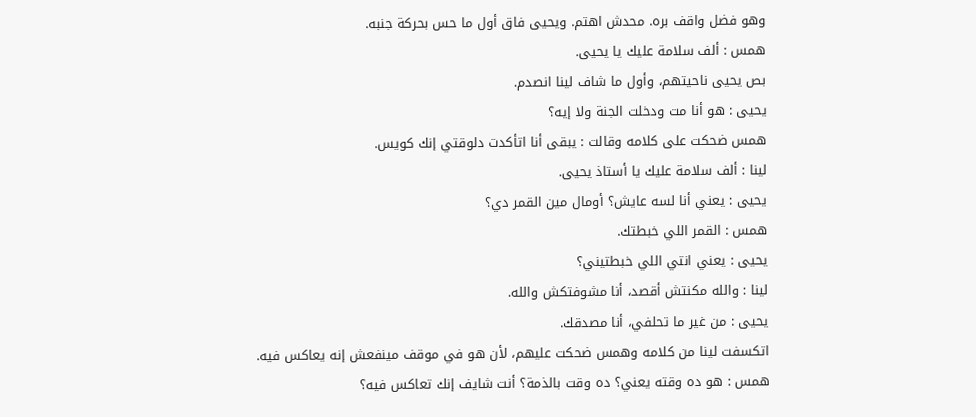وهو فضل واقف بره. محدش اهتم. ويحيى فاق أول ما حس بحركة جنبه.
همس : ألف سلامة عليك يا يحيى.
بص يحيى ناحيتهم، وأول ما شاف لينا انصدم.
يحيى : هو أنا مت ودخلت الجنة ولا إيه؟
همس ضحكت على كلامه وقالت : يبقى أنا اتأكدت دلوقتي إنك كويس.
لينا : ألف سلامة عليك يا أستاذ يحيى.
يحيى : يعني أنا لسه عايش؟ أومال مين القمر دي؟
همس : القمر اللي خبطتك.
يحيى : يعني انتي اللي خبطتيني؟
لينا : والله مكنتش أقصد، أنا مشوفتكش والله.
يحيى : من غير ما تحلفي، أنا مصدقك.
اتكسفت لينا من كلامه وهمس ضحكت عليهم، لأن هو في موقف مينفعش إنه يعاكس فيه.
همس : هو ده وقته يعني؟ ده وقت بالذمة؟ أنت شايف إنك تعاكس فيه؟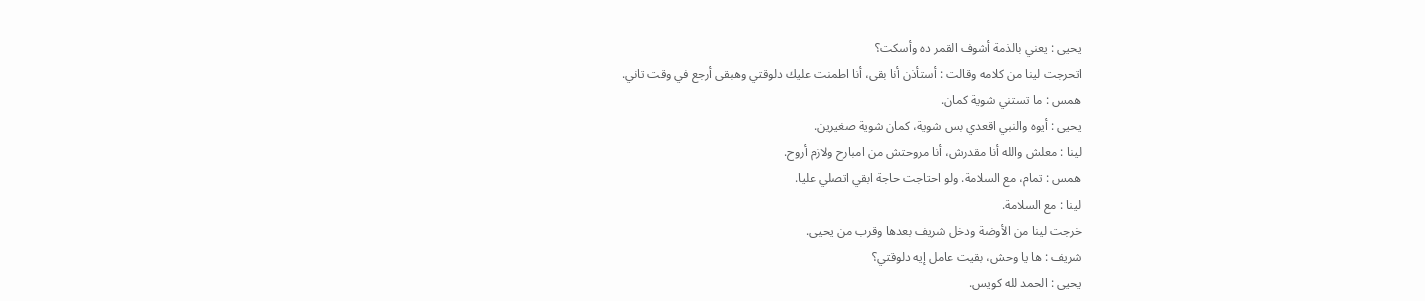يحيى : يعني بالذمة أشوف القمر ده وأسكت؟
اتحرجت لينا من كلامه وقالت : أستأذن أنا بقى، أنا اطمنت عليك دلوقتي وهبقى أرجع في وقت تاني.
همس : ما تستني شوية كمان.
يحيى : أيوه والنبي اقعدي بس شوية، كمان شوية صغيرين.
لينا : معلش والله أنا مقدرش، أنا مروحتش من امبارح ولازم أروح.
همس : تمام، مع السلامة. ولو احتاجت حاجة ابقي اتصلي عليا.
لينا : مع السلامة.
خرجت لينا من الأوضة ودخل شريف بعدها وقرب من يحيى.
شريف : ها يا وحش، بقيت عامل إيه دلوقتي؟
يحيى : الحمد لله كويس.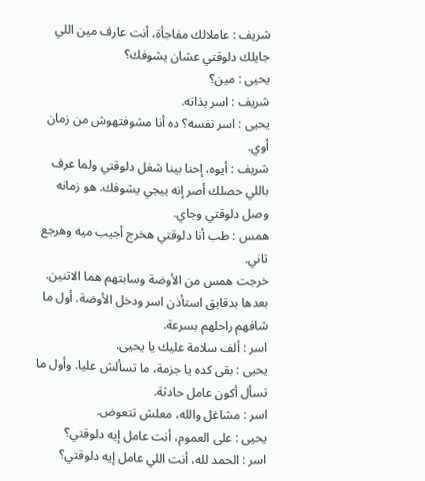شريف : عاملالك مفاجأة، أنت عارف مين اللي جايلك دلوقتي عشان يشوفك؟
يحيى : مين؟
شريف : اسر بذاته.
يحيى : اسر نفسه؟ ده أنا مشوفتهوش من زمان أوي.
شريف : أيوه، إحنا بينا شغل دلوقتي ولما عرف باللي حصلك أصر إنه ييجي يشوفك. هو زمانه وصل دلوقتي وجاي.
همس : طب أنا دلوقتي هخرج أجيب ميه وهرجع تاني.
خرجت همس من الأوضة وسابتهم هما الاتنين. بعدها بدقايق استأذن اسر ودخل الأوضة. أول ما شافهم راحلهم بسرعة.
اسر : ألف سلامة عليك يا يحيى.
يحيى : بقى كده يا جزمة، ما تسألش عليا. وأول ما تسأل أكون عامل حادثة.
اسر : مشاغل والله، معلش تتعوض.
يحيى : على العموم، أنت عامل إيه دلوقتي؟
اسر : الحمد لله، أنت اللي عامل إيه دلوقتي؟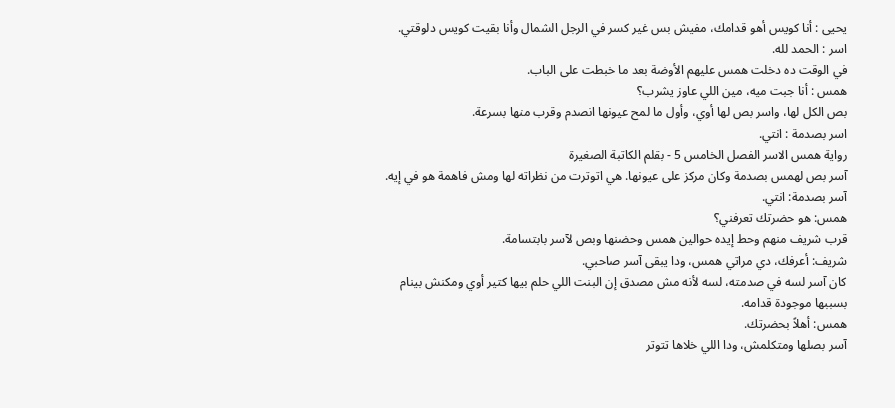يحيى : أنا كويس أهو قدامك، مفيش بس غير كسر في الرجل الشمال وأنا بقيت كويس دلوقتي.
اسر : الحمد لله.
في الوقت ده دخلت همس عليهم الأوضة بعد ما خبطت على الباب.
همس : أنا جبت ميه، مين اللي عاوز يشرب؟
بص الكل لها، واسر بص لها أوي، وأول ما لمح عيونها انصدم وقرب منها بسرعة.
اسر بصدمة : انتي.
رواية همس الاسر الفصل الخامس 5 - بقلم الكاتبة الصغيرة
آسر بص لهمس بصدمة وكان مركز على عيونها. هي اتوترت من نظراته لها ومش فاهمة هو في إيه.
آسر بصدمة: انتي.
همس: هو حضرتك تعرفني؟
قرب شريف منهم وحط إيده حوالين همس وحضنها وبص لآسر بابتسامة.
شريف: أعرفك، دي مراتي همس، ودا يبقى آسر صاحبي.
كان آسر لسه في صدمته، لسه لأنه مش مصدق إن البنت اللي حلم بيها كتير أوي ومكنش بينام بسببها موجودة قدامه.
همس: أهلاً بحضرتك.
آسر بصلها ومتكلمش، ودا اللي خلاها تتوتر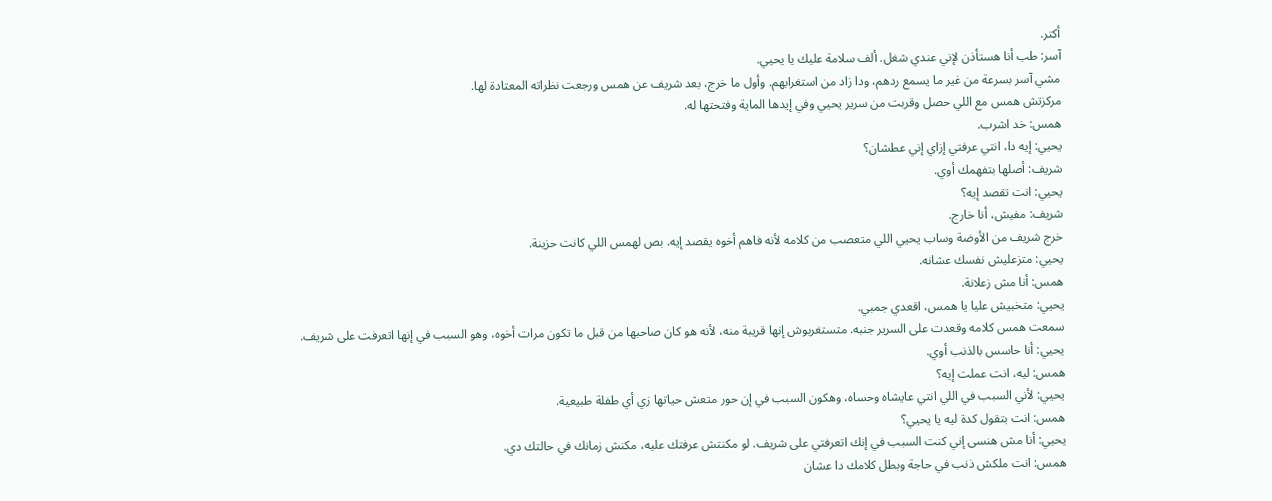أكتر.
آسر: طب أنا هستأذن لإني عندي شغل. ألف سلامة عليك يا يحيي.
مشي آسر بسرعة من غير ما يسمع ردهم، ودا زاد من استغرابهم. وأول ما خرج، بعد شريف عن همس ورجعت نظراته المعتادة لها.
مركزتش همس مع اللي حصل وقربت من سرير يحيي وفي إيدها الماية وفتحتها له.
همس: خد اشرب.
يحيي: إيه دا، انتي عرفتي إزاي إني عطشان؟
شريف: أصلها بتفهمك أوي.
يحيي: انت تقصد إيه؟
شريف: مفيش، أنا خارج.
خرج شريف من الأوضة وساب يحيي اللي متعصب من كلامه لأنه فاهم أخوه يقصد إيه. بص لهمس اللي كانت حزينة.
يحيي: متزعليش نفسك عشانه.
همس: أنا مش زعلانة.
يحيي: متخبيش عليا يا همس، اقعدي جمبي.
سمعت همس كلامه وقعدت على السرير جنبه. متستغربوش إنها قريبة منه، لأنه هو كان صاحبها من قبل ما تكون مرات أخوه، وهو السبب في إنها اتعرفت على شريف.
يحيي: أنا حاسس بالذنب أوي.
همس: ليه، انت عملت إيه؟
يحيي: لأني السبب في اللي انتي عايشاه وحساه، وهكون السبب في إن حور متعش حياتها زي أي طفلة طبيعية.
همس: انت بتقول كدة ليه يا يحيي؟
يحيي: أنا مش هنسى إني كنت السبب في إنك اتعرفتي على شريف. لو مكنتش عرفتك عليه، مكنش زمانك في حالتك دي.
همس: انت ملكش ذنب في حاجة وبطل كلامك دا عشان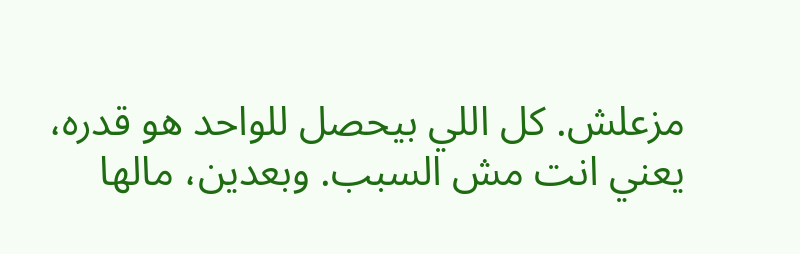مزعلش. كل اللي بيحصل للواحد هو قدره، يعني انت مش السبب. وبعدين، مالها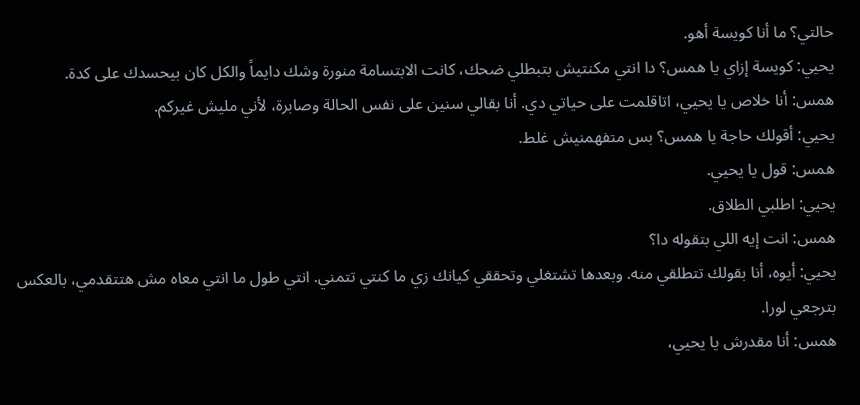حالتي؟ ما أنا كويسة أهو.
يحيي: كويسة إزاي يا همس؟ دا انتي مكنتيش بتبطلي ضحك، كانت الابتسامة منورة وشك دايماً والكل كان بيحسدك على كدة.
همس: أنا خلاص يا يحيي، اتاقلمت على حياتي دي. أنا بقالي سنين على نفس الحالة وصابرة، لأني مليش غيركم.
يحيي: أقولك حاجة يا همس؟ بس متفهمنيش غلط.
همس: قول يا يحيي.
يحيي: اطلبي الطلاق.
همس: انت إيه اللي بتقوله دا؟
يحيي: أيوه، أنا بقولك تتطلقي منه. وبعدها تشتغلي وتحققي كيانك زي ما كنتي تتمني. انتي طول ما انتي معاه مش هتتقدمي، بالعكس بترجعي لورا.
همس: أنا مقدرش يا يحيي،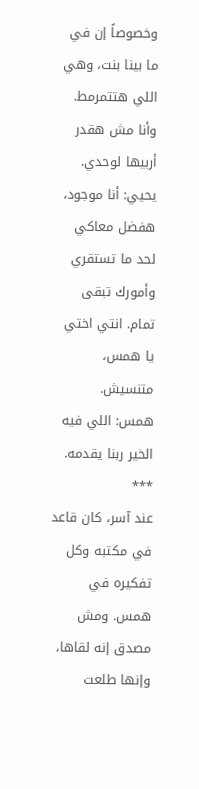وخصوصاً إن في ما بينا بنت، وهي اللي هتتمرمط. وأنا مش هقدر أربيها لوحدي.
يحيي: أنا موجود، هفضل معاكي لحد ما تستقري وأمورك تبقى تمام. انتي اختي يا همس، متنسيش.
همس: اللي فيه الخير ربنا يقدمه.
***
عند آسر، كان قاعد في مكتبه وكل تفكيره في همس. ومش مصدق إنه لقاها، وإنها طلعت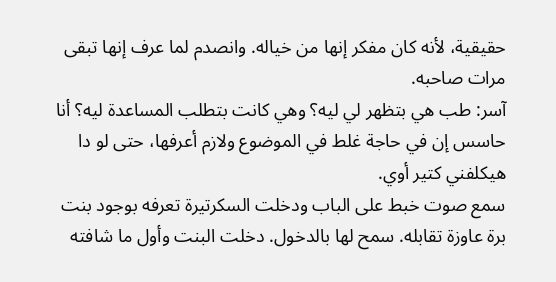حقيقية، لأنه كان مفكر إنها من خياله. وانصدم لما عرف إنها تبقى مرات صاحبه.
آسر: طب هي بتظهر لي ليه؟ وهي كانت بتطلب المساعدة ليه؟ أنا حاسس إن في حاجة غلط في الموضوع ولازم أعرفها، حتى لو دا هيكلفني كتير أوي.
سمع صوت خبط على الباب ودخلت السكرتيرة تعرفه بوجود بنت برة عاوزة تقابله. سمح لها بالدخول. دخلت البنت وأول ما شافته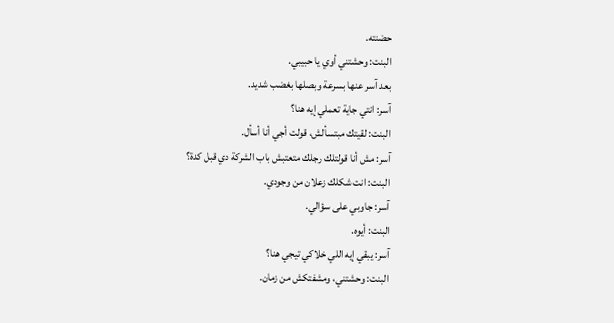حضنته.
البنت: وحشتني أوي يا حبيبي.
بعد آسر عنها بسرعة وبصلها بغضب شديد.
آسر: انتي جاية تعملي إيه هنا؟
البنت: لقيتك مبتسألش، قولت أجي أنا أسأل.
آسر: مش أنا قولتلك رجلك متعتبش باب الشركة دي قبل كدة؟
البنت: انت شكلك زعلان من وجودي.
آسر: جاوبي على سؤالي.
البنت: أيوه.
آسر: يبقي إيه اللي خلاكي تيجي هنا؟
البنت: وحشتني، ومشفتكش من زمان.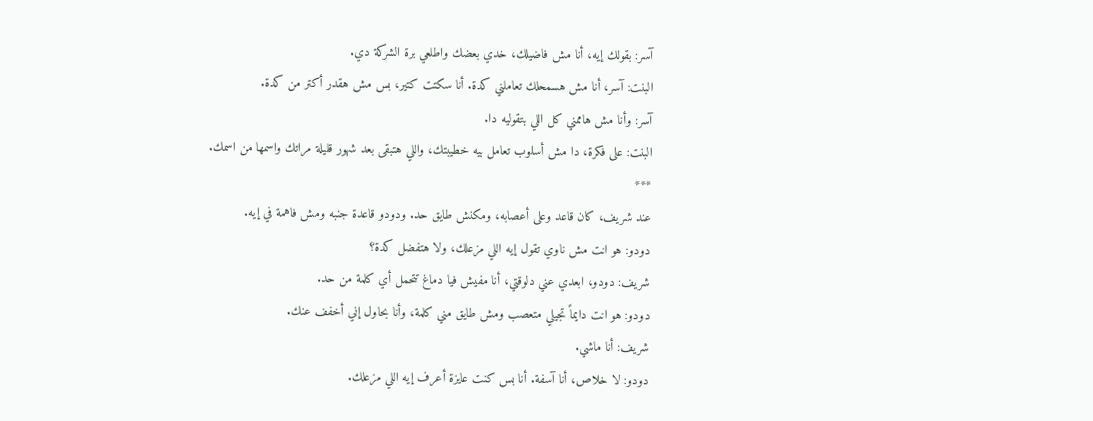آسر: بقولك إيه، أنا مش فاضيلك، خدي بعضك واطلعي برة الشركة دي.
البنت: آسر، أنا مش هسمحلك تعاملني كدة. أنا سكتت كتير، بس مش هقدر أكتر من كدة.
آسر: وأنا مش هاممني كل اللي بتقوليه دا.
البنت: على فكرة، دا مش أسلوب تعامل بيه خطيبتك، واللي هتبقى بعد شهور قليلة مراتك واسمها من اسمك.
***
عند شريف، كان قاعد وعلى أعصابه، ومكنش طايق حد. ودودو قاعدة جنبه ومش فاهمة في إيه.
دودو: هو انت مش ناوي تقول إيه اللي مزعلك، ولا هتفضل كدة؟
شريف: دودو، ابعدي عني دلوقتي، أنا مفيش فيا دماغ تتحمل أي كلمة من حد.
دودو: هو انت دايماً تجيلي متعصب ومش طايق مني كلمة، وأنا بحاول إني أخفف عنك.
شريف: أنا ماشي.
دودو: لا خلاص، أنا آسفة. أنا بس كنت عايزة أعرف إيه اللي مزعلك.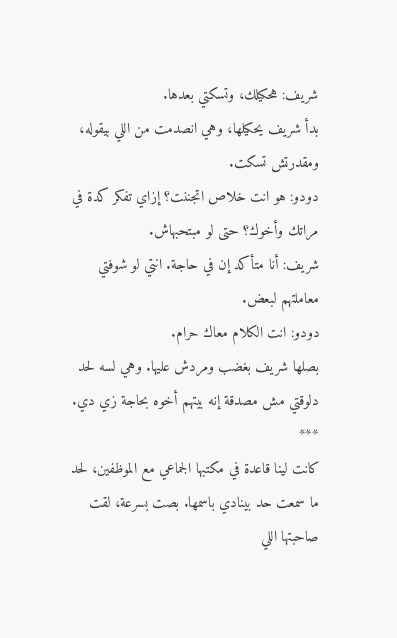شريف: هحكيلك، وتسكتي بعدها.
بدأ شريف يحكيلها، وهي انصدمت من اللي بيقوله، ومقدرتش تسكت.
دودو: هو انت خلاص اتجننت؟ إزاي تفكر كدة في مراتك وأخوك؟ حتى لو مبتحبهاش.
شريف: أنا متأكد إن في حاجة. انتي لو شوفتي معاملتهم لبعض.
دودو: انت الكلام معاك حرام.
بصلها شريف بغضب ومردش عليها. وهي لسه لحد دلوقتي مش مصدقة إنه بيتهم أخوه بحاجة زي دي.
***
كانت لينا قاعدة في مكتبها الجماعي مع الموظفين، لحد ما سمعت حد بينادي باسمها. بصت بسرعة، لقت صاحبتها اللي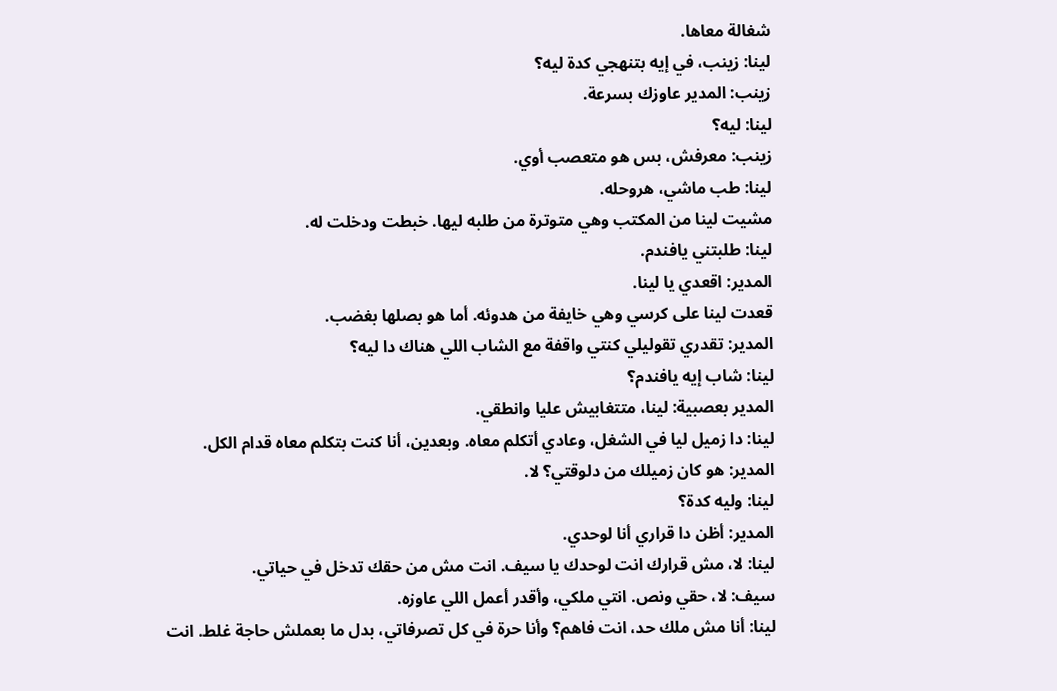شغالة معاها.
لينا: زينب، في إيه بتنهجي كدة ليه؟
زينب: المدير عاوزك بسرعة.
لينا: ليه؟
زينب: معرفش، بس هو متعصب أوي.
لينا: طب ماشي، هروحله.
مشيت لينا من المكتب وهي متوترة من طلبه ليها. خبطت ودخلت له.
لينا: طلبتني يافندم.
المدير: اقعدي يا لينا.
قعدت لينا على كرسي وهي خايفة من هدوئه. أما هو بصلها بغضب.
المدير: تقدري تقوليلي كنتي واقفة مع الشاب اللي هناك دا ليه؟
لينا: شاب إيه يافندم؟
المدير بعصبية: لينا، متتغابيش عليا وانطقي.
لينا: دا زميل ليا في الشغل، وعادي أتكلم معاه. وبعدين، أنا كنت بتكلم معاه قدام الكل.
المدير: هو كان زميلك من دلوقتي؟ لا.
لينا: وليه كدة؟
المدير: أظن دا قراري أنا لوحدي.
لينا: لا، مش قرارك انت لوحدك يا سيف. انت مش من حقك تدخل في حياتي.
سيف: لا، حقي ونص. انتي ملكي، وأقدر أعمل اللي عاوزه.
لينا: أنا مش ملك حد، انت فاهم؟ وأنا حرة في كل تصرفاتي، بدل ما بعملش حاجة غلط. انت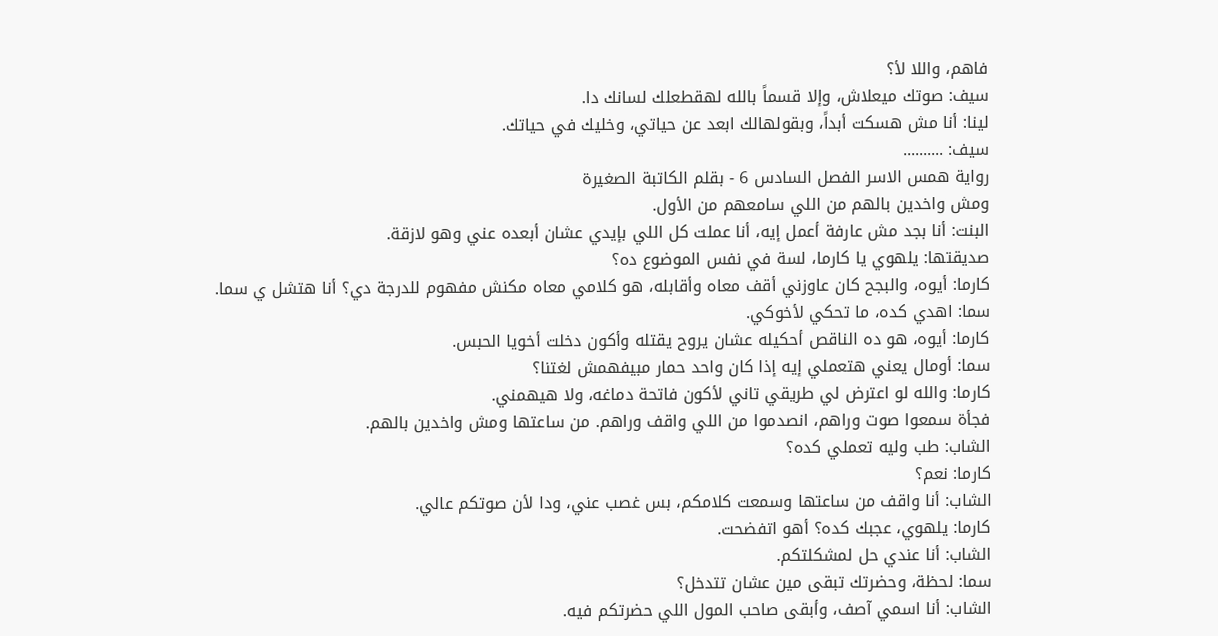فاهم، واللا لأ؟
سيف: صوتك ميعلاش، وإلا قسماً بالله لهقطعلك لسانك دا.
لينا: أنا مش هسكت أبداً، وبقولهالك ابعد عن حياتي، وخليك في حياتك.
سيف: ..........
رواية همس الاسر الفصل السادس 6 - بقلم الكاتبة الصغيرة
ومش واخدين بالهم من اللي سامعهم من الأول.
البنت: أنا بجد مش عارفة أعمل إيه، أنا عملت كل اللي بإيدي عشان أبعده عني وهو لازقة.
صديقتها: يلهوي يا كارما، لسة في نفس الموضوع ده؟
كارما: أيوه، والبجح كان عاوزني أقف معاه وأقابله، هو كلامي معاه مكنش مفهوم للدرجة دي؟ أنا هتشل ي سما.
سما: اهدي كده، ما تحكي لأخوكي.
كارما: أيوه، هو ده الناقص أحكيله عشان يروح يقتله وأكون دخلت أخويا الحبس.
سما: أومال يعني هتعملي إيه إذا كان واحد حمار مبيفهمش لغتنا؟
كارما: والله لو اعترض لي طريقي تاني لأكون فاتحة دماغه، ولا هيهمني.
فجأة سمعوا صوت وراهم، انصدموا من اللي واقف وراهم. من ساعتها ومش واخدين بالهم.
الشاب: طب وليه تعملي كده؟
كارما: نعم؟
الشاب: أنا واقف من ساعتها وسمعت كلامكم، بس غصب عني، ودا لأن صوتكم عالي.
كارما: يلهوي، عجبك كده؟ أهو اتفضحت.
الشاب: أنا عندي حل لمشكلتكم.
سما: لحظة، وحضرتك تبقى مين عشان تتدخل؟
الشاب: أنا اسمي آصف، وأبقى صاحب المول اللي حضرتكم فيه.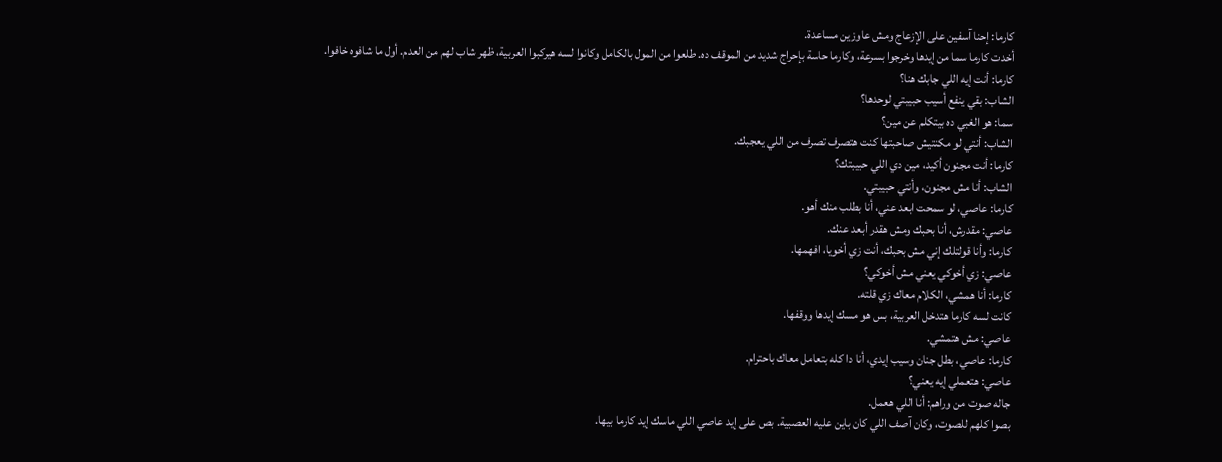كارما: إحنا آسفين على الإزعاج ومش عاوزين مساعدة.
أخدت كارما سما من إيدها وخرجوا بسرعة، وكارما حاسة بإحراج شديد من الموقف ده. طلعوا من المول بالكامل وكانوا لسه هيركبوا العربية، ظهر شاب لهم من العدم. أول ما شافوه خافوا.
كارما: أنت إيه اللي جابك هنا؟
الشاب: بقي ينفع أسيب حبيبتي لوحدها؟
سما: هو الغبي ده بيتكلم عن مين؟
الشاب: أنتي لو مكنتيش صاحبتها كنت هتصرف تصرف من اللي يعجبك.
كارما: أنت مجنون أكيد، مين دي اللي حبيبتك؟
الشاب: أنا مش مجنون، وأنتي حبيبتي.
كارما: عاصي، لو سمحت ابعد عني، أنا بطلب منك أهو.
عاصي: مقدرش، أنا بحبك ومش هقدر أبعد عنك.
كارما: وأنا قولتلك إني مش بحبك، أنت زي أخويا، افهمها.
عاصي: زي أخوكي يعني مش أخوكي؟
كارما: أنا همشي، الكلام معاك زي قلته.
كانت لسه كارما هتدخل العربية، بس هو مسك إيدها ووقفها.
عاصي: مش هتمشي.
كارما: عاصي، بطل جنان وسيب إيدي، أنا دا كله بتعامل معاك باحترام.
عاصي: هتعملي إيه يعني؟
جاله صوت من وراهم: أنا اللي هعمل.
بصوا كلهم للصوت، وكان آصف اللي كان باين عليه العصبية. بص على إيد عاصي اللي ماسك إيد كارما بيها.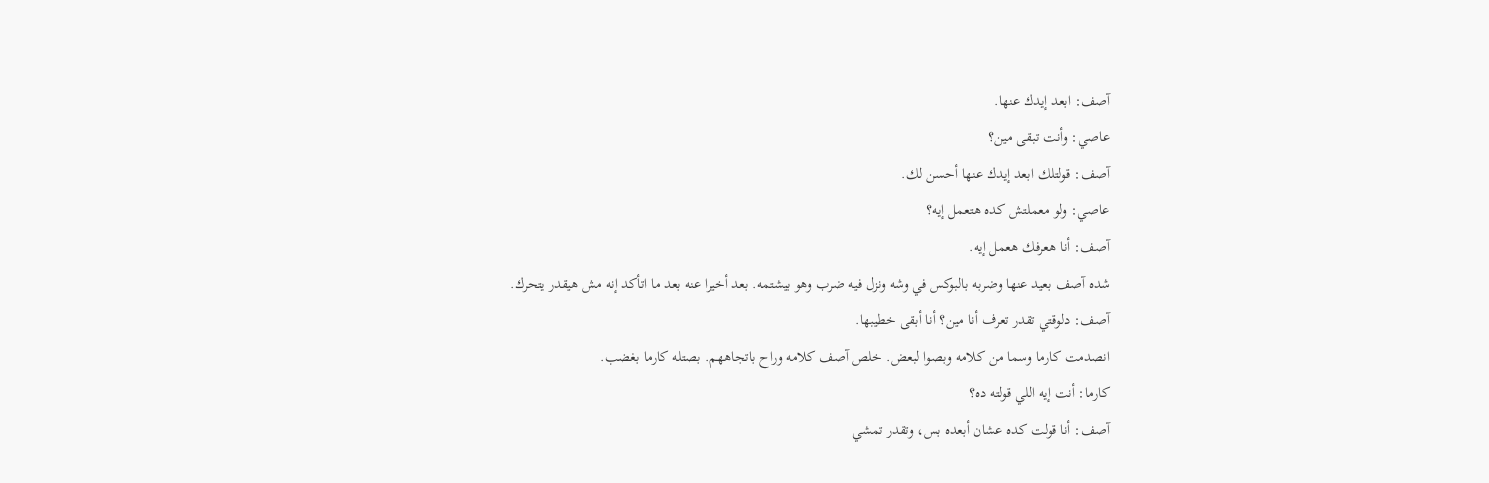آصف: ابعد إيدك عنها.
عاصي: وأنت تبقى مين؟
آصف: قولتلك ابعد إيدك عنها أحسن لك.
عاصي: ولو معملتش كده هتعمل إيه؟
آصف: أنا هعرفك هعمل إيه.
شده آصف بعيد عنها وضربه بالبوكس في وشه ونزل فيه ضرب وهو بيشتمه. بعد أخيرا عنه بعد ما اتأكد إنه مش هيقدر يتحرك.
آصف: دلوقتي تقدر تعرف أنا مين؟ أنا أبقى خطيبها.
انصدمت كارما وسما من كلامه وبصوا لبعض. خلص آصف كلامه وراح باتجاههم. بصتله كارما بغضب.
كارما: أنت إيه اللي قولته ده؟
آصف: أنا قولت كده عشان أبعده بس، وتقدر تمشي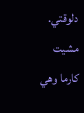دلوقتي.
مشيت كارما وهي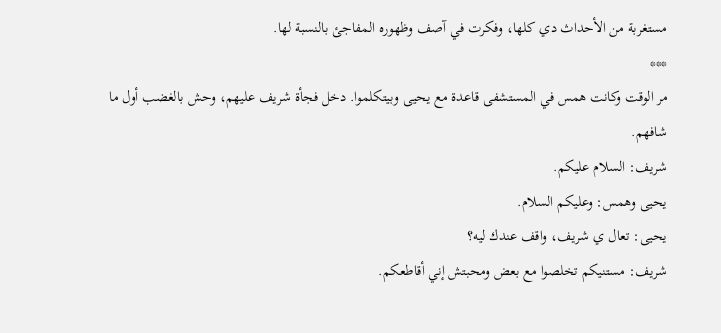مستغربة من الأحداث دي كلها، وفكرت في آصف وظهوره المفاجئ بالنسبة لها.
***
مر الوقت وكانت همس في المستشفى قاعدة مع يحيى وبيتكلموا. دخل فجأة شريف عليهم، وحش بالغضب أول ما شافهم.
شريف: السلام عليكم.
يحيى وهمس: وعليكم السلام.
يحيى: تعال ي شريف، واقف عندك ليه؟
شريف: مستنيكم تخلصوا مع بعض ومحبتش إني أقاطعكم.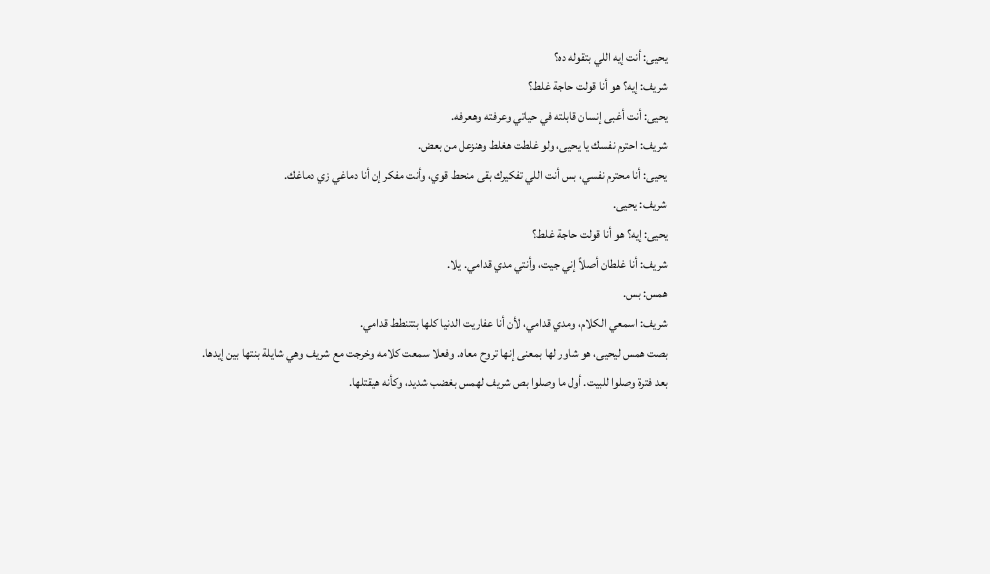يحيى: أنت إيه اللي بتقوله ده؟
شريف: إيه؟ هو أنا قولت حاجة غلط؟
يحيى: أنت أغبى إنسان قابلته في حياتي وعرفته وهعرفه.
شريف: احترم نفسك يا يحيى، ولو غلطت هغلط وهنزعل من بعض.
يحيى: أنا محترم نفسي، بس أنت اللي تفكيرك بقى منحط قوي، وأنت مفكر إن أنا دماغي زي دماغك.
شريف: يحيى.
يحيى: إيه؟ هو أنا قولت حاجة غلط؟
شريف: أنا غلطان أصلاً إني جيت، وأنتي مدي قدامي. يلا.
همس: بس.
شريف: اسمعي الكلام، ومدي قدامي، لأن أنا عفاريت الدنيا كلها بتتنطط قدامي.
بصت همس ليحيى، هو شاور لها بمعنى إنها تروح معاه. وفعلا سمعت كلامه وخرجت مع شريف وهي شايلة بنتها بين إيدها.
بعد فترة وصلوا للبيت. أول ما وصلوا بص شريف لهمس بغضب شديد، وكأنه هيقتلها.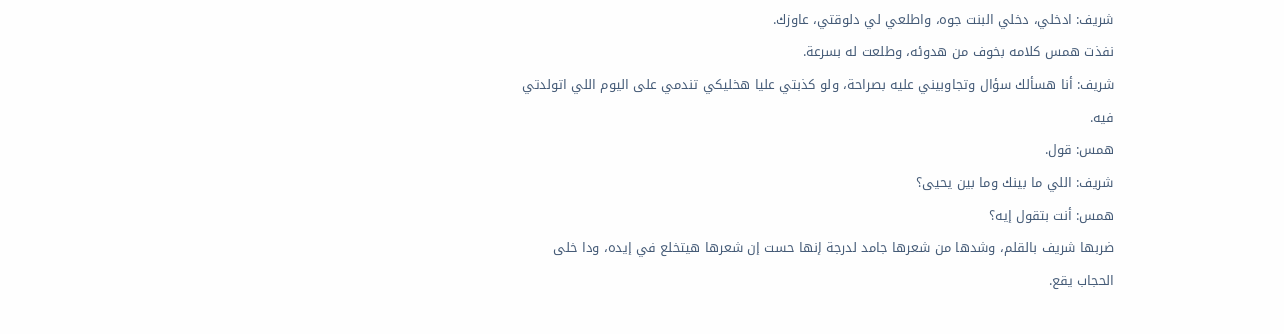شريف: ادخلي، دخلي البنت جوه، واطلعي لي دلوقتي، عاوزك.
نفذت همس كلامه بخوف من هدوئه، وطلعت له بسرعة.
شريف: أنا هسألك سؤال وتجاوبيني عليه بصراحة، ولو كذبتي عليا هخليكي تندمي على اليوم اللي اتولدتي فيه.
همس: قول.
شريف: اللي ما بينك وما بين يحيى؟
همس: أنت بتقول إيه؟
ضربها شريف بالقلم، وشدها من شعرها جامد لدرجة إنها حست إن شعرها هيتخلع في إيده، ودا خلى الحجاب يقع.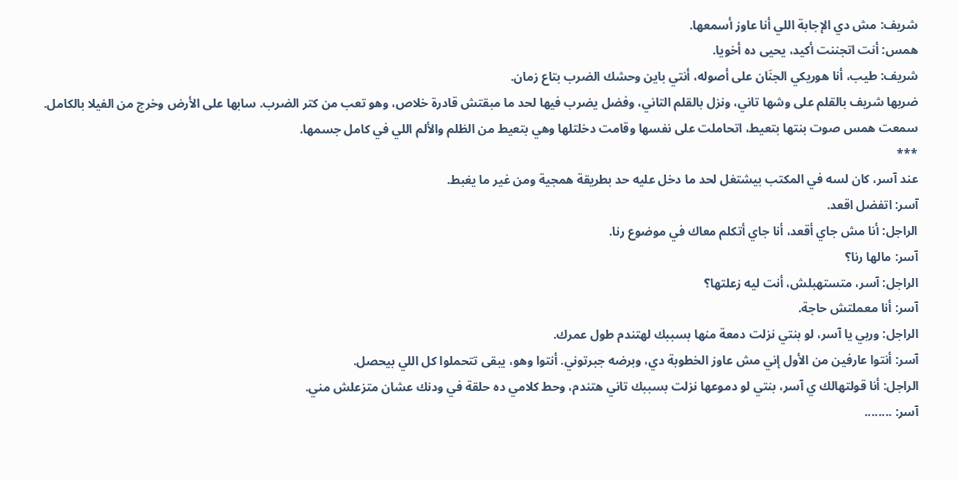شريف: مش دي الإجابة اللي أنا عاوز أسمعها.
همس: أنت اتجننت أكيد، يحيى ده أخويا.
شريف: طيب، أنا هوريكي الجنَان على أصوله، أنتي باين وحشك الضرب بتاع زمان.
ضربها شريف بالقلم على وشها تاني، ونزل بالقلم التاني، وفضل يضرب فيها لحد ما مبقتش قادرة خلاص، وهو تعب من كتر الضرب. سابها على الأرض وخرج من الفيلا بالكامل.
سمعت همس صوت بنتها بتعيط، اتحاملت على نفسها وقامت دخلتلها وهي بتعيط من الظلم والألم اللي في كامل جسمها.
***
عند آسر، كان لسه في المكتب بيشتغل لحد ما دخل عليه حد بطريقة همجية ومن غير ما يغبط.
آسر: اتفضل اقعد.
الراجل: أنا مش جاي أقعد، أنا جاي أتكلم معاك في موضوع رنا.
آسر: مالها رنا؟
الراجل: آسر، متستهبلش، أنت ليه زعلتها؟
آسر: أنا معملتش حاجة.
الراجل: وربي يا آسر، لو بنتي نزلت دمعة منها بسببك لهتندم طول عمرك.
آسر: أنتوا عارفين من الأول إني مش عاوز الخطوبة دي، وبرضه جبرتوني. أنتوا وهو، يبقى تتحملوا كل اللي بيحصل.
الراجل: أنا قولتهالك ي آسر، بنتي لو دموعها نزلت بسببك تاني هتندم، وحط كلامي ده حلقة في ودنك عشان متزعلش مني.
آسر: ........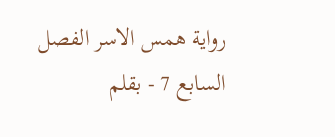رواية همس الاسر الفصل السابع 7 - بقلم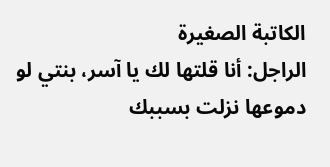الكاتبة الصغيرة
الراجل: أنا قلتها لك يا آسر، بنتي لو دموعها نزلت بسببك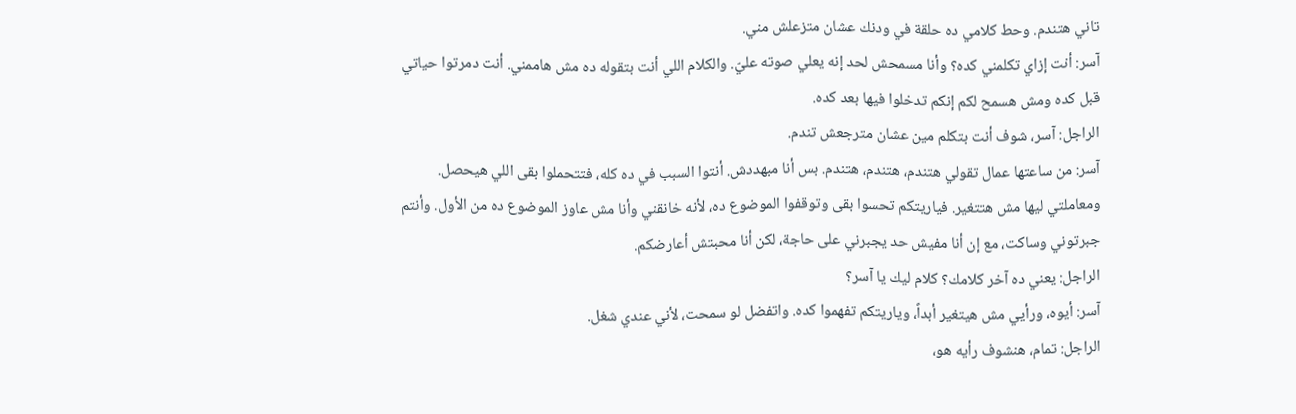تاني هتندم. وحط كلامي ده حلقة في ودنك عشان متزعلش مني.
آسر: أنت إزاي تكلمني كده؟ وأنا مسمحش لحد إنه يعلي صوته عليّ. والكلام اللي أنت بتقوله ده مش هاممني. أنت دمرتوا حياتي قبل كده ومش هسمح لكم إنكم تدخلوا فيها بعد كده.
الراجل: آسر، شوف أنت بتكلم مين عشان مترجعش تندم.
آسر: من ساعتها عمال تقولي هتندم، هتندم، هتندم. بس أنا مبهددش. أنتوا السبب في ده كله، فتتحملوا بقى اللي هيحصل. ومعاملتي ليها مش هتتغير. فياريتكم تحسوا بقى وتوقفوا الموضوع ده، لأنه خانقني وأنا مش عاوز الموضوع ده من الأول. وأنتم جبرتوني وساكت، مع إن أنا مفيش حد يجبرني على حاجة، لكن أنا محبتش أعارضكم.
الراجل: يعني ده آخر كلامك؟ كلام ليك يا آسر؟
آسر: أيوه، ورأيي مش هيتغير أبداً، وياريتكم تفهموا كده. واتفضل لو سمحت، لأني عندي شغل.
الراجل: تمام، هنشوف رأيه هو،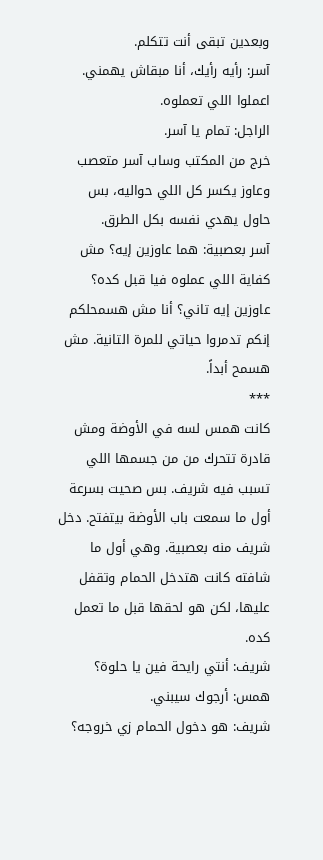وبعدين تبقى أنت تتكلم.
آسر: رأيه رأيك، أنا مبقاش يهمني. اعملوا اللي تعملوه.
الراجل: تمام يا آسر.
خرج من المكتب وساب آسر متعصب وعاوز يكسر كل اللي حواليه، بس حاول يهدي نفسه بكل الطرق.
آسر بعصبية: هما عاوزين إيه؟ مش كفاية اللي عملوه فيا قبل كده؟ عاوزين إيه تاني؟ أنا مش هسمحلكم إنكم تدمروا حياتي للمرة التانية. مش هسمح أبداً.
***
كانت همس لسه في الأوضة ومش قادرة تتحرك من من جسمها اللي تسبب فيه شريف. بس صحيت بسرعة أول ما سمعت باب الأوضة بيتفتح. دخل شريف منه بعصبية. وهي أول ما شافته كانت هتدخل الحمام وتقفل عليها، لكن هو لحقها قبل ما تعمل كده.
شريف: أنتي رايحة فين يا حلوة؟
همس: أرجوك سيبني.
شريف: هو دخول الحمام زي خروجه؟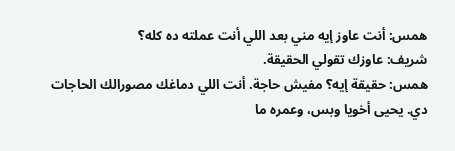همس: أنت عاوز إيه مني بعد اللي أنت عملته ده كله؟
شريف: عاوزك تقولي الحقيقة.
همس: حقيقة إيه؟ مفيش حاجة. أنت اللي دماغك مصورالك الحاجات دي. يحيى أخويا وبس، وعمره ما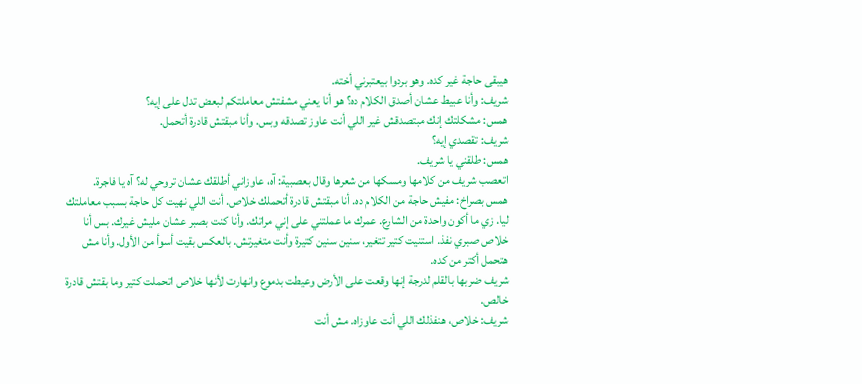هيبقى حاجة غير كده. وهو بردوا بيعتبرني أخته.
شريف: وأنا عبيط عشان أصدق الكلام ده؟ هو أنا يعني مشفتش معاملتكم لبعض تدل على إيه؟
همس: مشكلتك إنك مبتصدقش غير اللي أنت عاوز تصدقه وبس. وأنا مبقتش قادرة أتحمل.
شريف: تقصدي إيه؟
همس: طلقني يا شريف.
اتعصب شريف من كلامها ومسكها من شعرها وقال بعصبية: آه، عاوزاني أطلقك عشان تروحي له؟ آه يا فاجرة.
همس بصراخ: مفيش حاجة من الكلام ده. أنا مبقتش قادرة أتحملك خلاص. أنت اللي نهيت كل حاجة بسبب معاملتك ليا. زي ما أكون واحدة من الشارع. عمرك ما عملتني على إني مراتك. وأنا كنت بصبر عشان مليش غيرك. بس أنا خلاص صبري نفذ. استنيت كتير تتغير، سنين سنين كتيرة وأنت متغيرتش. بالعكس بقيت أسوأ من الأول. وأنا مش هتحمل أكتر من كده.
شريف ضربها بالقلم لدرجة إنها وقعت على الأرض وعيطت بدموع وانهارت لأنها خلاص اتحملت كتير وما بقتش قادرة خالص.
شريف: خلاص، هنفذلك اللي أنت عاوزاه. مش أنت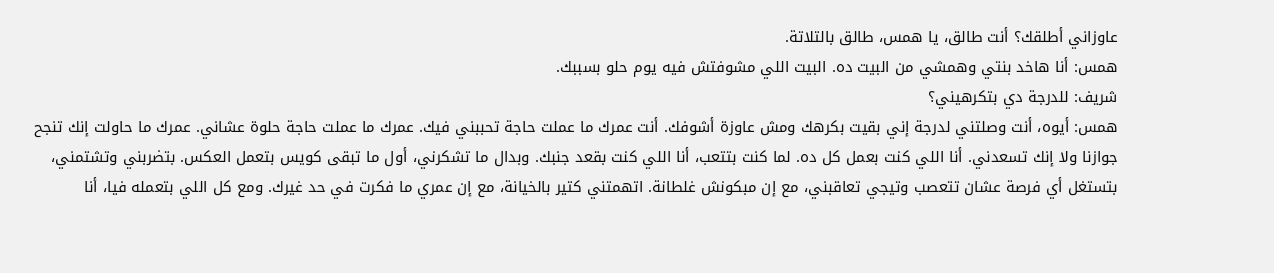عاوزاني أطلقك؟ أنت طالق، يا همس، طالق بالتلاتة.
همس: أنا هاخد بنتي وهمشي من البيت ده. البيت اللي مشوفتش فيه يوم حلو بسببك.
شريف: للدرجة دي بتكرهيني؟
همس: أيوه، أنت وصلتني لدرجة إني بقيت بكرهك ومش عاوزة أشوفك. أنت عمرك ما عملت حاجة تحببني فيك. عمرك ما عملت حاجة حلوة عشاني. عمرك ما حاولت إنك تنجح جوازنا ولا إنك تسعدني. أنا اللي كنت بعمل كل ده. لما كنت بتتعب، أنا اللي كنت بقعد جنبك. وبدال ما تشكرني، أول ما تبقى كويس بتعمل العكس. بتضربني وتشتمني، بتستغل أي فرصة عشان تتعصب وتيجي تعاقبني، مع إن مبكونش غلطانة. اتهمتني كتير بالخيانة، مع إن عمري ما فكرت في حد غيرك. ومع كل اللي بتعمله فيا، أنا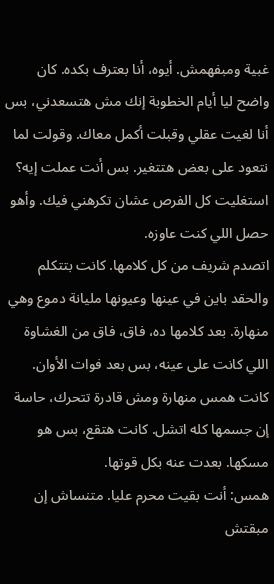غبية ومبفهمش. أيوه، أنا بعترف بكده. كان واضح ليا أيام الخطوبة إنك مش هتسعدني، بس أنا لغيت عقلي وقبلت أكمل معاك. وقولت لما نتعود على بعض هتتغير. بس أنت عملت إيه؟ استغليت كل الفرص عشان تكرهني فيك. وأهو حصل اللي كنت عاوزه.
اتصدم شريف من كل كلامها. كانت بتتكلم والحقد باين في عينها وعيونها مليانة دموع وهي منهارة. بعد كلامها ده، فاق، فاق من الغشاوة اللي كانت على عينه، بس بعد فوات الأوان.
كانت همس منهارة ومش قادرة تتحرك، حاسة إن جسمها كله اتشل. كانت هتقع، بس هو مسكها. بعدت عنه بكل قوتها.
همس: أنت بقيت محرم عليا. متنساش إن مبقتش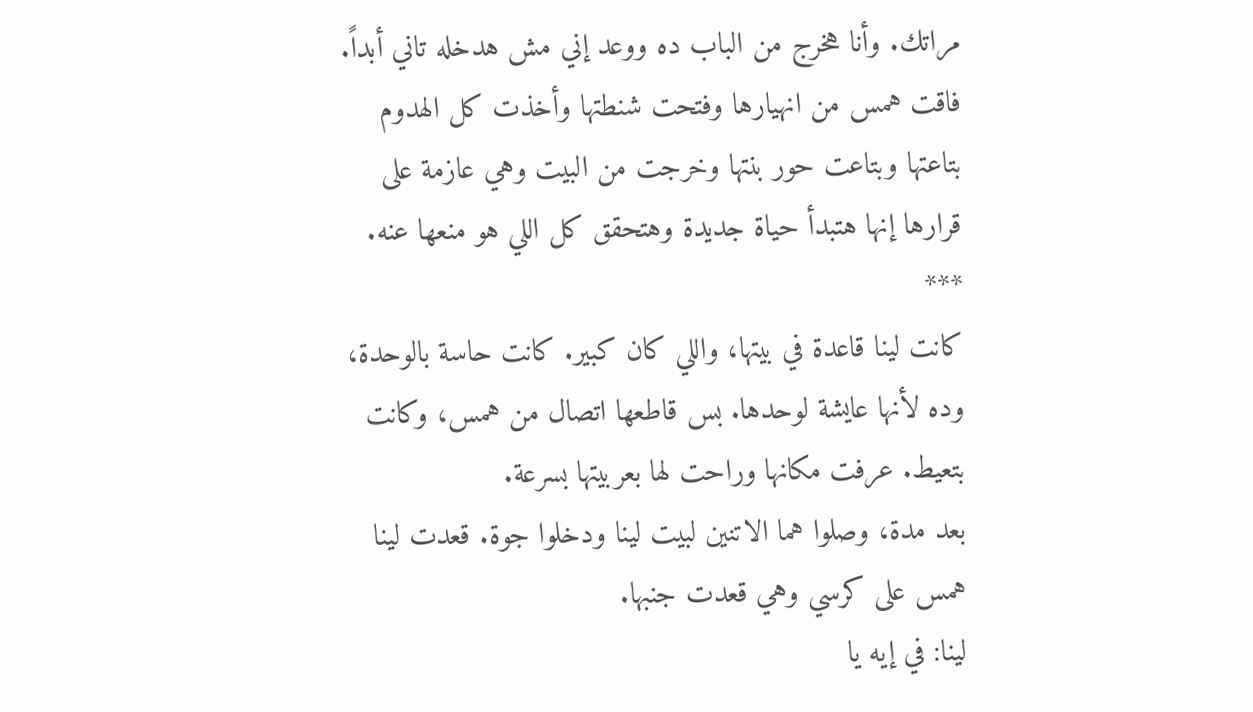مراتك. وأنا هخرج من الباب ده ووعد إني مش هدخله تاني أبداً.
فاقت همس من انهيارها وفتحت شنطتها وأخذت كل الهدوم بتاعتها وبتاعت حور بنتها وخرجت من البيت وهي عازمة على قرارها إنها هتبدأ حياة جديدة وهتحقق كل اللي هو منعها عنه.
***
كانت لينا قاعدة في بيتها، واللي كان كبير. كانت حاسة بالوحدة، وده لأنها عايشة لوحدها. بس قاطعها اتصال من همس، وكانت بتعيط. عرفت مكانها وراحت لها بعربيتها بسرعة.
بعد مدة، وصلوا هما الاتنين لبيت لينا ودخلوا جوة. قعدت لينا همس على كرسي وهي قعدت جنبها.
لينا: في إيه يا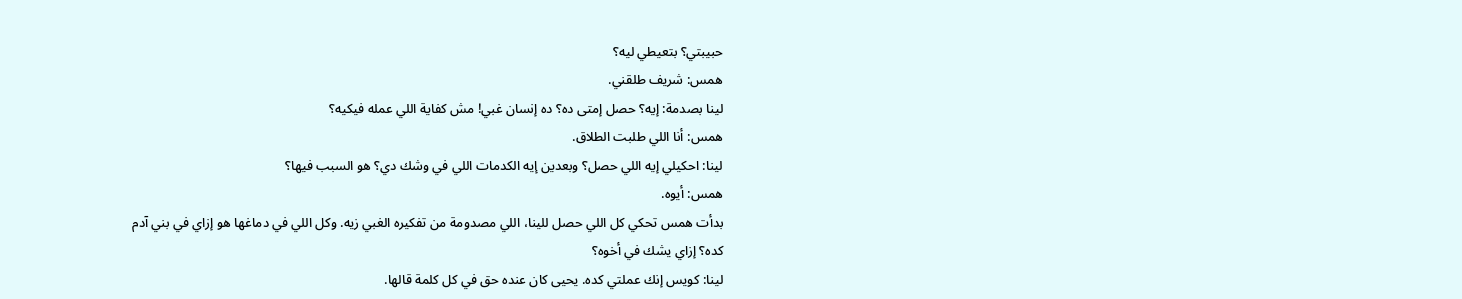حبيبتي؟ بتعيطي ليه؟
همس: شريف طلقني.
لينا بصدمة: إيه؟ حصل إمتى ده؟ ده إنسان غبي! مش كفاية اللي عمله فيكيه؟
همس: أنا اللي طلبت الطلاق.
لينا: احكيلي إيه اللي حصل؟ وبعدين إيه الكدمات اللي في وشك دي؟ هو السبب فيها؟
همس: أيوه.
بدأت همس تحكي كل اللي حصل للينا، اللي مصدومة من تفكيره الغبي زيه. وكل اللي في دماغها هو إزاي في بني آدم كده؟ إزاي يشك في أخوه؟
لينا: كويس إنك عملتي كده. يحيى كان عنده حق في كل كلمة قالها.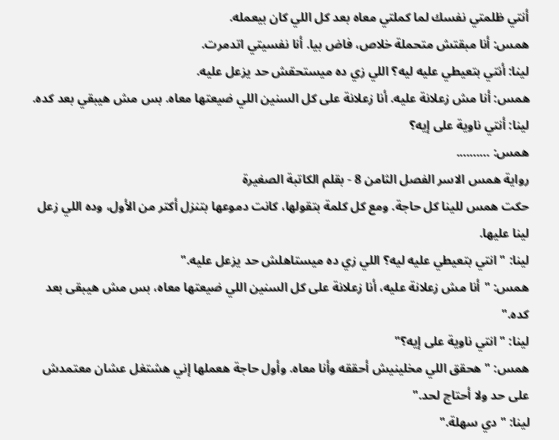أنتي ظلمتي نفسك لما كملتي معاه بعد كل اللي كان بيعمله.
همس: أنا مبقتش متحملة خلاص، فاض بيا. أنا نفسيتي اتدمرت.
لينا: أنتي بتعيطي عليه ليه؟ اللي زي ده ميستحقش حد يزعل عليه.
همس: أنا مش زعلانة عليه. أنا زعلانة على كل السنين اللي ضيعتها معاه. بس مش هيبقي بعد كده.
لينا: أنتي ناوية على إيه؟
همس: ……….
رواية همس الاسر الفصل الثامن 8 - بقلم الكاتبة الصغيرة
حكت همس للينا كل حاجة. ومع كل كلمة بتقولها، كانت دموعها بتنزل أكتر من الأول، وده اللي زعل لينا عليها.
لينا: "انتي بتعيطي عليه ليه؟ اللي زي ده ميستاهلش حد يزعل عليه."
همس: "أنا مش زعلانة عليه، أنا زعلانة على كل السنين اللي ضيعتها معاه، بس مش هيبقى بعد كده."
لينا: "انتي ناوية على إيه؟"
همس: "هحقق اللي مخلينيش أحققه وأنا معاه. وأول حاجة هعملها إني هشتغل عشان معتمدش على حد ولا أحتاج لحد."
لينا: "دي سهلة."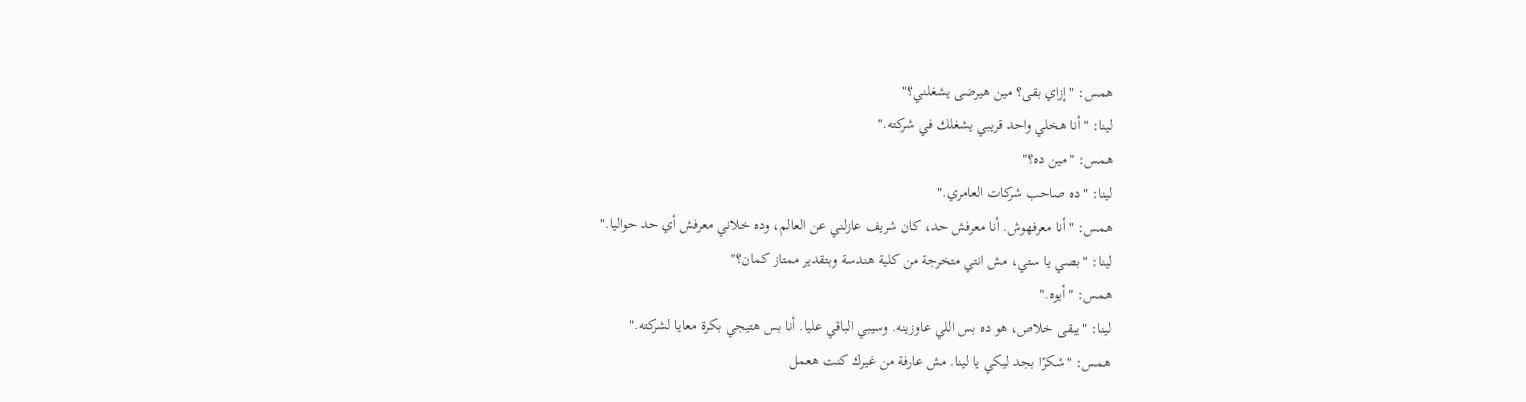همس: "إزاي بقى؟ مين هيرضى يشغلني؟"
لينا: "أنا هخلي واحد قريبي يشغلك في شركته."
همس: "مين ده؟"
لينا: "ده صاحب شركات العامري."
همس: "أنا معرفهوش. أنا معرفش حد، كان شريف عازلني عن العالم، وده خلاني معرفش أي حد حواليا."
لينا: "بصي يا ستي، مش انتي متخرجة من كلية هندسة وبتقدير ممتاز كمان؟"
همس: "أيوه."
لينا: "يبقى خلاص، هو ده بس اللي عاوزينه. وسيبي الباقي عليا. أنا بس هتيجي بكرة معايا لشركته."
همس: "شكرًا بجد ليكي يا لينا. مش عارفة من غيرك كنت هعمل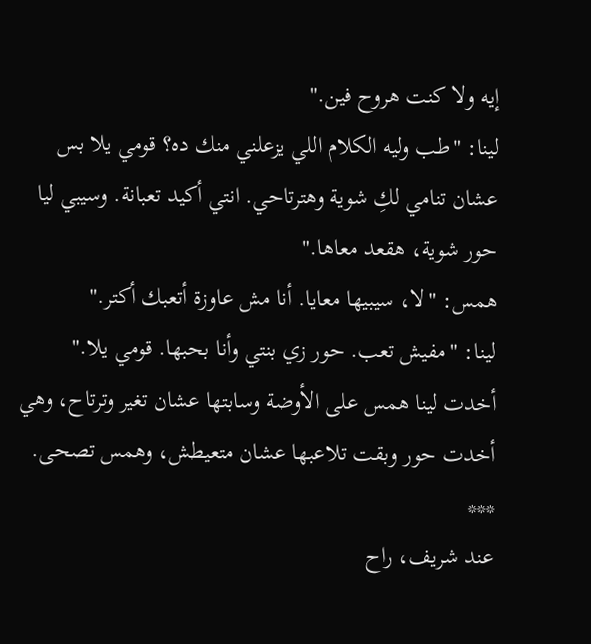إيه ولا كنت هروح فين."
لينا: "طب وليه الكلام اللي يزعلني منك ده؟ قومي يلا بس عشان تنامي لكِ شوية وهترتاحي. انتي أكيد تعبانة. وسيبي ليا حور شوية، هقعد معاها."
همس: "لا، سيبيها معايا. أنا مش عاوزة أتعبك أكتر."
لينا: "مفيش تعب. حور زي بنتي وأنا بحبها. قومي يلا."
أخدت لينا همس على الأوضة وسابتها عشان تغير وترتاح، وهي أخدت حور وبقت تلاعبها عشان متعيطش، وهمس تصحى.
***
عند شريف، راح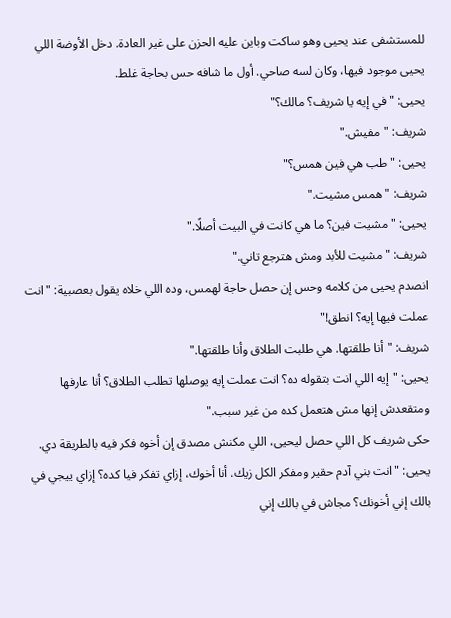للمستشفى عند يحيى وهو ساكت وباين عليه الحزن على غير العادة. دخل الأوضة اللي يحيى موجود فيها، وكان لسه صاحي. أول ما شافه حس بحاجة غلط.
يحيى: "في إيه يا شريف؟ مالك؟"
شريف: "مفيش."
يحيى: "طب هي فين همس؟"
شريف: "همس مشيت."
يحيى: "مشيت فين؟ ما هي كانت في البيت أصلًا."
شريف: "مشيت للأبد ومش هترجع تاني."
انصدم يحيى من كلامه وحس إن حصل حاجة لهمس، وده اللي خلاه يقول بعصبية: "انت عملت فيها إيه؟ انطق!"
شريف: "أنا طلقتها. هي طلبت الطلاق وأنا طلقتها."
يحيى: "إيه اللي انت بتقوله ده؟ انت عملت إيه يوصلها تطلب الطلاق؟ أنا عارفها ومتقعدش إنها مش هتعمل كده من غير سبب."
حكى شريف كل اللي حصل ليحيى، اللي مكنش مصدق إن أخوه فكر فيه بالطريقة دي.
يحيى: "انت بني آدم حقير ومفكر الكل زيك. أنا أخوك، إزاي تفكر فيا كده؟ إزاي ييجي في بالك إني أخونك؟ مجاش في بالك إني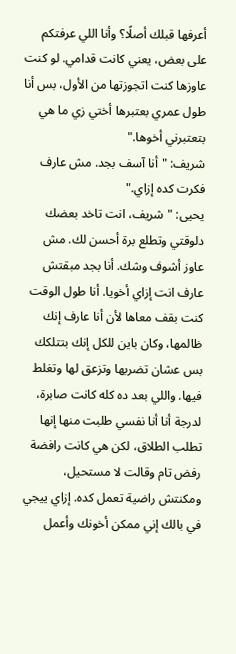أعرفها قبلك أصلًا؟ وأنا اللي عرفتكم على بعض، يعني كانت قدامي. لو كنت عاوزها كنت اتجوزتها من الأول، بس أنا طول عمري بعتبرها أختي زي ما هي بتعتبرني أخوها."
شريف: "أنا آسف بجد. مش عارف فكرت كده إزاي."
يحيى: "شريف، انت تاخد بعضك دلوقتي وتطلع برة أحسن لك. مش عاوز أشوف وشك. أنا بجد مبقتش عارف انت إزاي أخويا. أنا طول الوقت كنت بقف معاها لأن أنا عارف إنك ظالمها، وكان باين للكل إنك بتتلكك بس عشان تضربها وتزعق لها وتغلط فيها. واللي بعد ده كله كانت صابرة، لدرجة أنا أنا نفسي طلبت منها إنها تطلب الطلاق، لكن هي كانت رافضة رفض تام وقالت لا مستحيل، ومكنتش راضية تعمل كده. إزاي ييجي في بالك إني ممكن أخونك وأعمل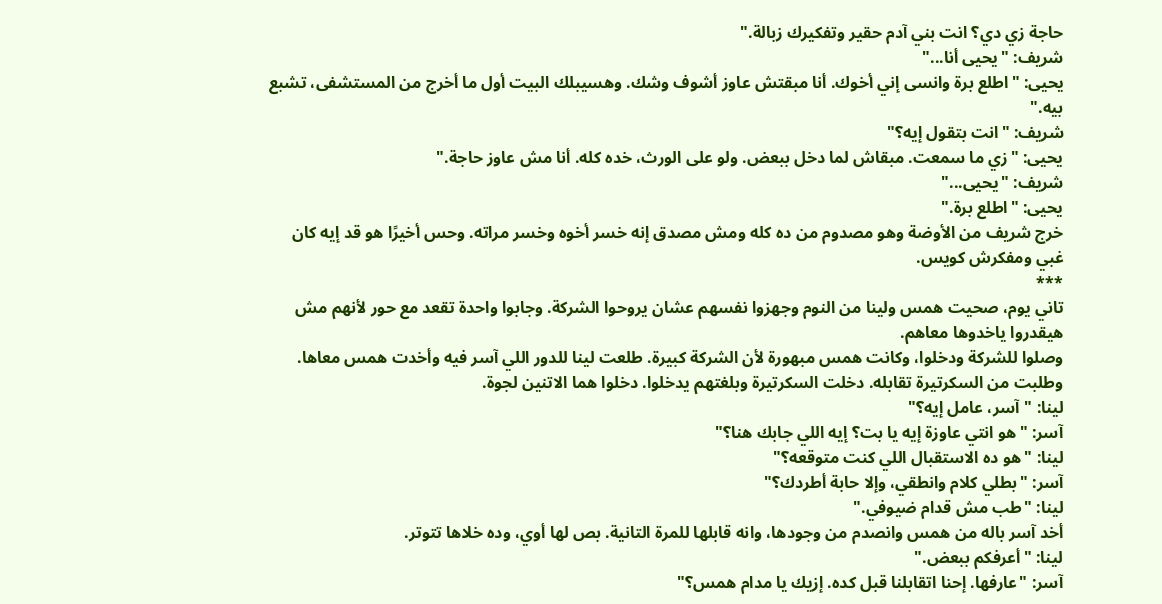حاجة زي دي؟ انت بني آدم حقير وتفكيرك زبالة."
شريف: "يحيى أنا..."
يحيى: "اطلع برة وانسى إني أخوك. أنا مبقتش عاوز أشوف وشك. وهسيبلك البيت أول ما أخرج من المستشفى، تشبع بيه."
شريف: "انت بتقول إيه؟"
يحيى: "زي ما سمعت. مبقاش لما دخل ببعض. ولو على الورث، خده كله. أنا مش عاوز حاجة."
شريف: "يحيى..."
يحيى: "اطلع برة."
خرج شريف من الأوضة وهو مصدوم من ده كله ومش مصدق إنه خسر أخوه وخسر مراته. وحس أخيرًا هو قد إيه كان غبي ومفكرش كويس.
***
تاني يوم، صحيت همس ولينا من النوم وجهزوا نفسهم عشان يروحوا الشركة. وجابوا واحدة تقعد مع حور لأنهم مش هيقدروا ياخدوها معاهم.
وصلوا للشركة ودخلوا، وكانت همس مبهورة لأن الشركة كبيرة. طلعت لينا للدور اللي آسر فيه وأخدت همس معاها. وطلبت من السكرتيرة تقابله. دخلت السكرتيرة وبلغتهم يدخلوا. دخلوا هما الاتنين لجوة.
لينا: "آسر، عامل إيه؟"
آسر: "هو انتي عاوزة إيه يا بت؟ إيه اللي جابك هنا؟"
لينا: "هو ده الاستقبال اللي كنت متوقعه؟"
آسر: "بطلي كلام وانطقي، وإلا حابة أطردك؟"
لينا: "طب مش قدام ضيوفي."
أخد آسر باله من همس وانصدم من وجودها، وانه قابلها للمرة التانية. بص لها أوي، وده خلاها تتوتر.
لينا: "أعرفكم ببعض."
آسر: "عارفها. إحنا اتقابلنا قبل كده. إزيك يا مدام همس؟"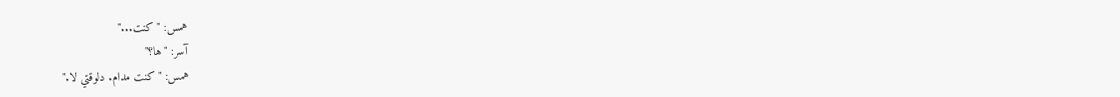همس: "كنت..."
آسر: "ها؟"
همس: "كنت مدام. دلوقتي لا."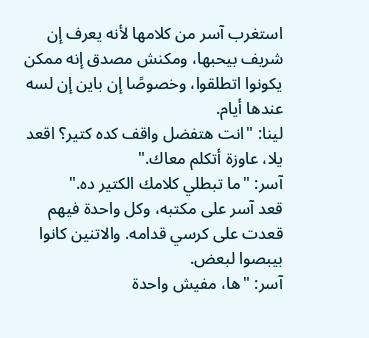استغرب آسر من كلامها لأنه يعرف إن شريف بيحبها، ومكنش مصدق إنه ممكن يكونوا اتطلقوا، وخصوصًا إن باين إن لسه عندها أيام.
لينا: "انت هتفضل واقف كده كتير؟ اقعد يلا، عاوزة أتكلم معاك."
آسر: "ما تبطلي كلامك الكتير ده."
قعد آسر على مكتبه، وكل واحدة فيهم قعدت على كرسي قدامه. والاتنين كانوا بيبصوا لبعض.
آسر: "ها، مفيش واحدة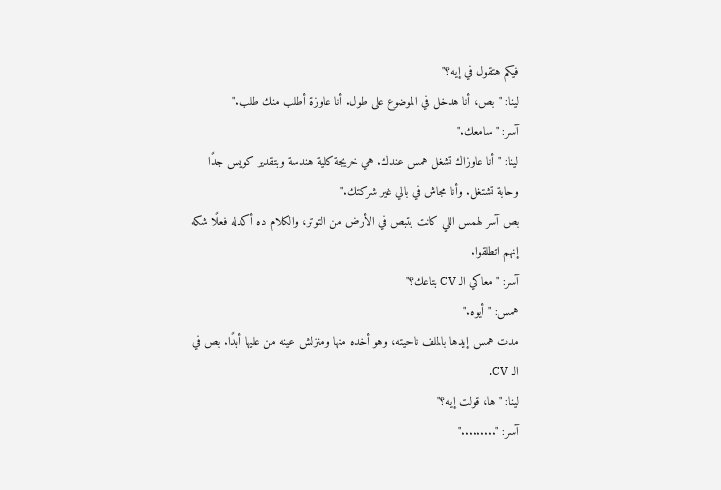فيكم هتقول في إيه؟"
لينا: "بص، أنا هدخل في الموضوع على طول. أنا عاوزة أطلب منك طلب."
آسر: "سامعك."
لينا: "أنا عاوزاك تشغل همس عندك. هي خريجة كلية هندسة وبتقدير كويس جدًا وحابة تشتغل. وأنا مجاش في بالي غير شركتك."
بص آسر لهمس اللي كانت بتبص في الأرض من التوتر، والكلام ده أكدله فعلًا شكه إنهم اتطلقوا.
آسر: "معاكي الـ CV بتاعك؟"
همس: "أيوه."
مدت همس إيدها بالملف ناحيته، وهو أخده منها ومنزلش عينه من عليها أبدًا. بص في الـ CV.
لينا: "ها، قولت إيه؟"
آسر: "........."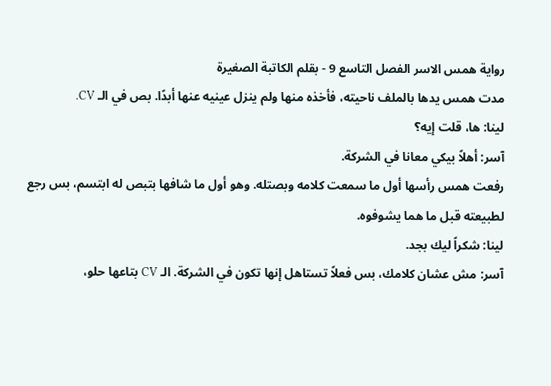رواية همس الاسر الفصل التاسع 9 - بقلم الكاتبة الصغيرة
مدت همس يدها بالملف ناحيته، فأخذه منها ولم ينزل عينيه عنها أبدًا. بص في الـ CV.
لينا: ها، قلت إيه؟
آسر: أهلاً بيكي معانا في الشركة.
رفعت همس رأسها أول ما سمعت كلامه وبصتله. وهو أول ما شافها بتبص له ابتسم، بس رجع لطبيعته قبل ما هما يشوفوه.
لينا: شكراً ليك بجد.
آسر: مش عشان كلامك، بس فعلاً تستاهل إنها تكون في الشركة. الـ CV بتاعها حلو،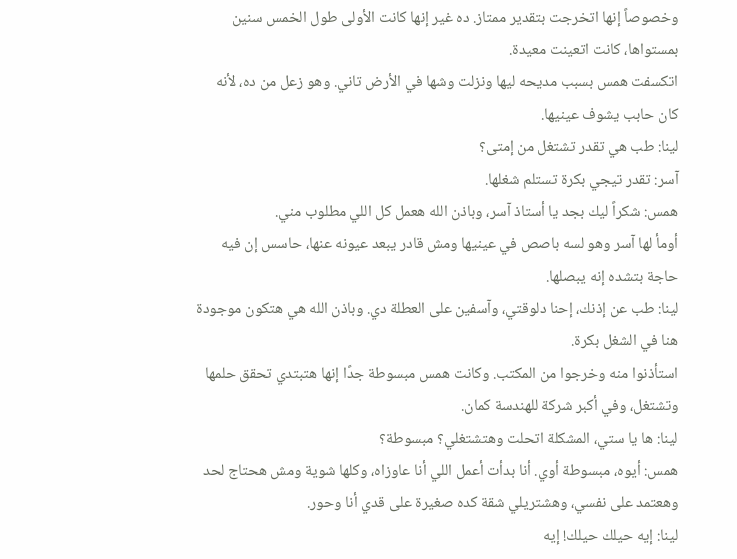وخصوصاً إنها اتخرجت بتقدير ممتاز. ده غير إنها كانت الأولى طول الخمس سنين بمستواها، كانت اتعينت معيدة.
اتكسفت همس بسبب مديحه ليها ونزلت وشها في الأرض تاني. وهو زعل من ده، لأنه كان حابب يشوف عينيها.
لينا: طب هي تقدر تشتغل من إمتى؟
آسر: تقدر تيجي بكرة تستلم شغلها.
همس: شكراً ليك بجد يا أستاذ آسر، وباذن الله هعمل كل اللي مطلوب مني.
أومأ لها آسر وهو لسه باصص في عينيها ومش قادر يبعد عيونه عنها، حاسس إن فيه حاجة بتشده إنه يبصلها.
لينا: طب عن إذنك، إحنا دلوقتي، وآسفين على العطلة دي. وباذن الله هي هتكون موجودة هنا في الشغل بكرة.
استأذنوا منه وخرجوا من المكتب. وكانت همس مبسوطة جدًا إنها هتبتدي تحقق حلمها وتشتغل، وفي أكبر شركة للهندسة كمان.
لينا: ها يا ستي، المشكلة اتحلت وهتشتغلي؟ مبسوطة؟
همس: أيوه، مبسوطة أوي. أنا بدأت أعمل اللي أنا عاوزاه، وكلها شوية ومش هحتاج لحد وهعتمد على نفسي، وهشتريلي شقة كده صغيرة على قدي أنا وحور.
لينا: إيه حيلك حيلك! إيه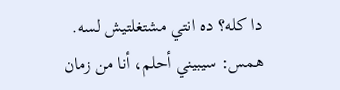دا كله؟ ده انتي مشتغلتيش لسه.
همس: سيبيني أحلم، أنا من زمان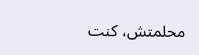محلمتش، كنت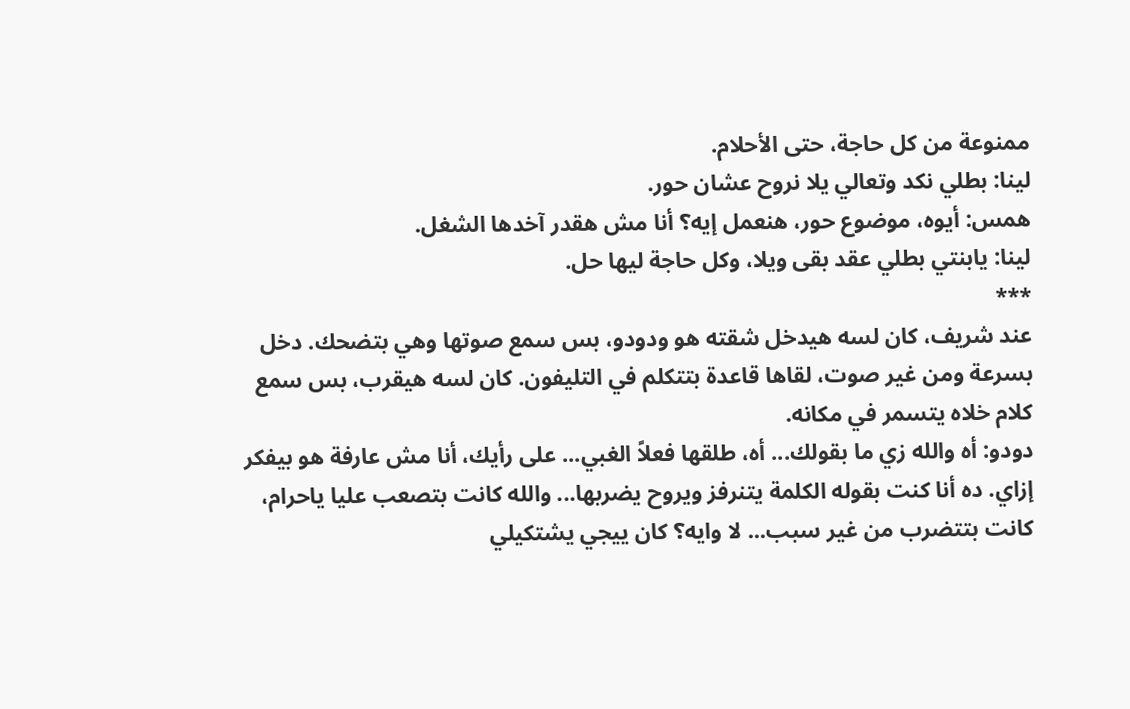ممنوعة من كل حاجة، حتى الأحلام.
لينا: بطلي نكد وتعالي يلا نروح عشان حور.
همس: أيوه، موضوع حور، هنعمل إيه؟ أنا مش هقدر آخدها الشغل.
لينا: يابنتي بطلي عقد بقى ويلا، وكل حاجة ليها حل.
***
عند شريف، كان لسه هيدخل شقته هو ودودو، بس سمع صوتها وهي بتضحك. دخل بسرعة ومن غير صوت، لقاها قاعدة بتتكلم في التليفون. كان لسه هيقرب، بس سمع كلام خلاه يتسمر في مكانه.
دودو: أه والله زي ما بقولك... أه، طلقها فعلاً الغبي... على رأيك، أنا مش عارفة هو بيفكر إزاي. ده أنا كنت بقوله الكلمة يتنرفز ويروح يضربها... والله كانت بتصعب عليا ياحرام، كانت بتتضرب من غير سبب... لا وايه؟ كان ييجي يشتكيلي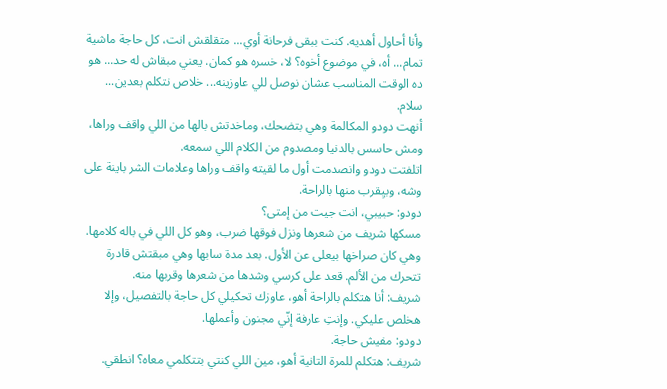وأنا أحاول أهديه. كنت ببقى فرحانة أوي... متقلقش انت، كل حاجة ماشية تمام... أه، في موضوع أخوه؟ لا، خسره هو كمان. يعني مبقاش له حد... هو ده الوقت المناسب عشان نوصل للي عاوزينه... خلاص نتكلم بعدين... سلام.
أنهت دودو المكالمة وهي بتضحك، وماخدتش بالها من اللي واقف وراها، ومش حاسس بالدنيا ومصدوم من الكلام اللي سمعه.
اتلفتت دودو وانصدمت أول ما لقيته واقف وراها وعلامات الشر باينة على وشه، وبيِقرب منها بالراحة.
دودو: حبيبي، انت جيت من إمتى؟
مسكها شريف من شعرها ونزل فوقها ضرب، وهو كل اللي في باله كلامها. وهي كان صراخها بيعلى عن الأول. بعد مدة سابها وهي مبقتش قادرة تتحرك من الألم. قعد على كرسي وشدها من شعرها وقربها منه.
شريف: أنا هتكلم بالراحة أهو، عاوزك تحكيلي كل حاجة بالتفصيل، وإلا هخلص عليكي. وإنتِ عارفة إنّي مجنون وأعملها.
دودو: مفيش حاجة.
شريف: هتكلم للمرة التانية أهو، مين اللي كنتي بتتكلمي معاه؟ انطقي.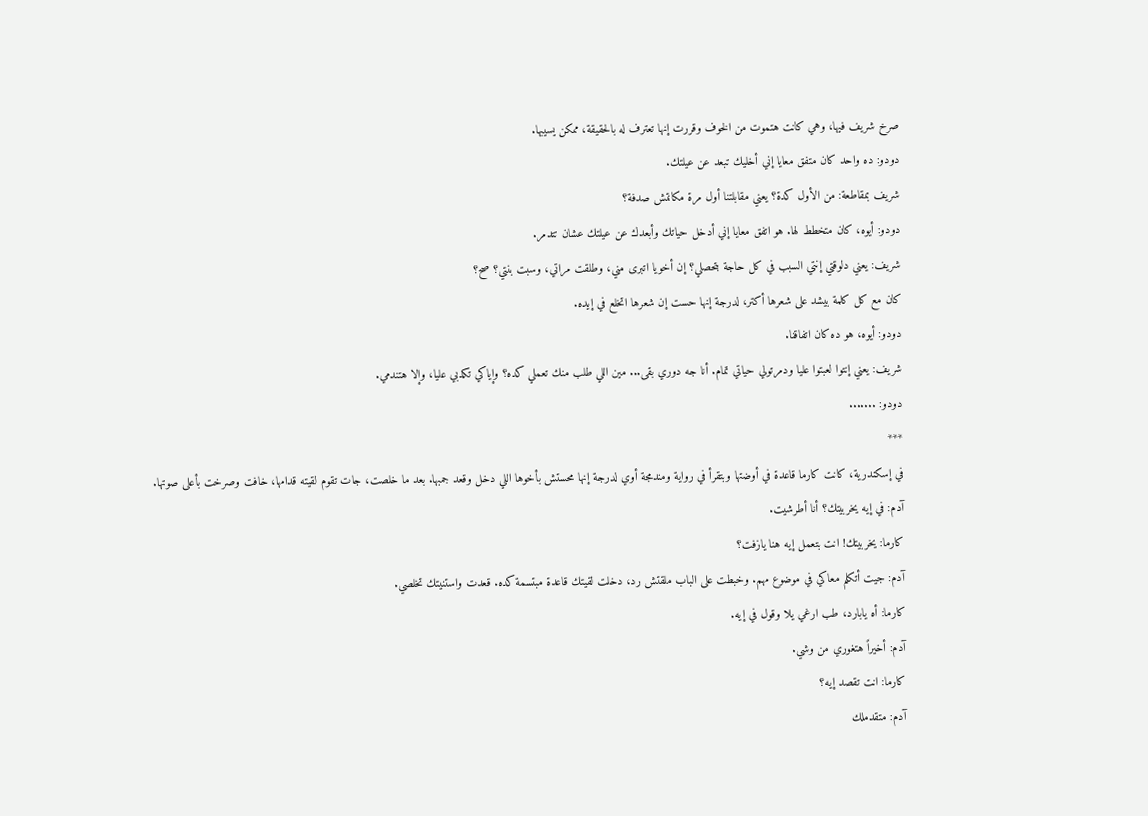صرخ شريف فيها، وهي كانت هتموت من الخوف وقررت إنها تعترف له بالحقيقة، ممكن يسيبها.
دودو: ده واحد كان متفق معايا إني أخليك تبعد عن عيلتك.
شريف بمقاطعة: من الأول كدة؟ يعني مقابلتنا أول مرة مكانتش صدفة؟
دودو: أيوه، كان متخطط لها. هو اتفق معايا إني أدخل حياتك وأبعدك عن عيلتك عشان تتدمر.
شريف: يعني دلوقتي إنتي السبب في كل حاجة بتحصلي؟ إن أخويا اتبرى مني، وطلقت مراتي، وسبت بنتي؟ صح؟
كان مع كل كلمة بيشد على شعرها أكتر، لدرجة إنها حست إن شعرها اتخلع في إيده.
دودو: أيوه، هو ده كان اتفاقنا.
شريف: يعني إنتوا لعبتوا عليا ودمرتولي حياتي تمام. أنا جه دوري بقى... مين اللي طلب منك تعملي كده؟ وإياكي تكدبي عليا، وإلا هتندمي.
دودو: .......
***
في إسكندرية، كانت كارما قاعدة في أوضتها وبتقرأ في رواية ومندمجة أوي لدرجة إنها محستش بأخوها اللي دخل وقعد جمبها. بعد ما خلصت، جات تقوم لقيته قدامها، خافت وصرخت بأعلى صوتها.
آدم: في إيه يخربيتك؟ أنا أطرشيت.
كارما: يخربيتك! انت بتعمل إيه هنا يازفت؟
آدم: جيت أتكلم معاكي في موضوع مهم. وخبطت على الباب ملقتش رد، دخلت لقيتك قاعدة مبتسمة كده. قعدت واستنيتك تخلصي.
كارما: أه يابارد، طب ارغي يلا وقول في إيه.
آدم: أخيراً هتغوري من وشي.
كارما: انت تقصد إيه؟
آدم: متقدملك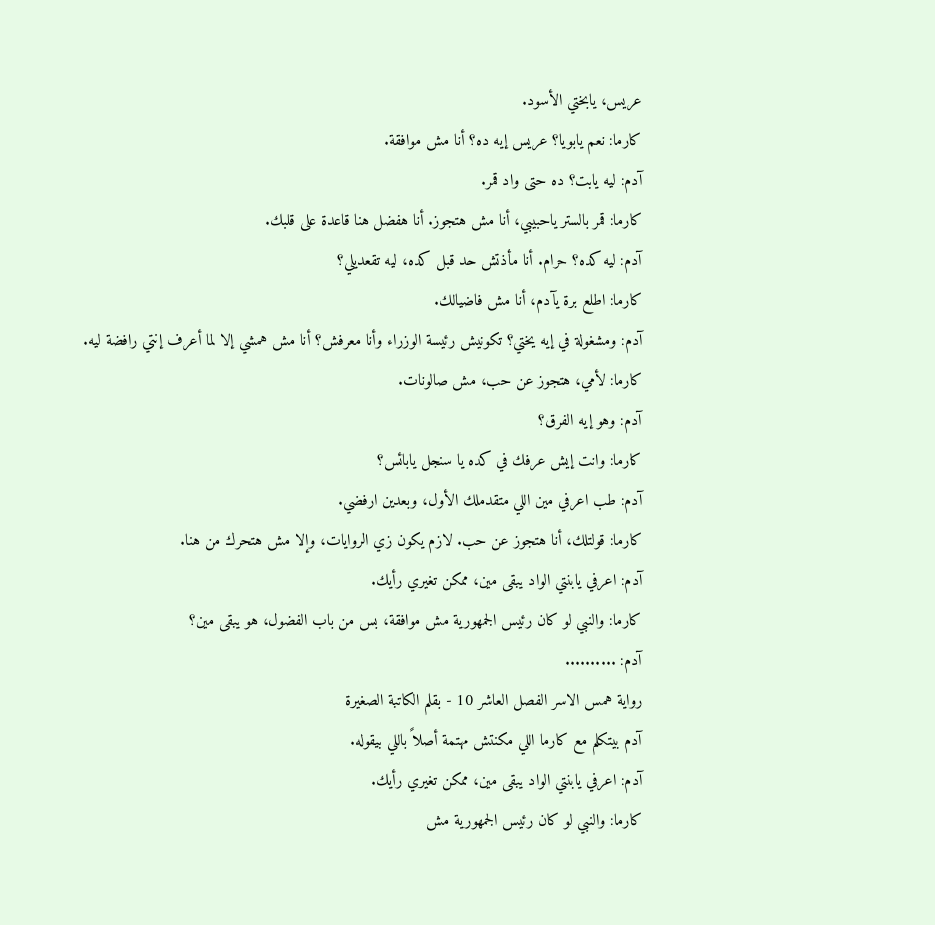عريس، يابختي الأسود.
كارما: نعم يابويا؟ عريس إيه ده؟ أنا مش موافقة.
آدم: ليه يابت؟ ده حتى واد قمر.
كارما: قمر بالستر ياحبيبي، أنا مش هتجوز. أنا هفضل هنا قاعدة على قلبك.
آدم: ليه كده؟ حرام. أنا مأذتش حد قبل كده، ليه تقعديلي؟
كارما: اطلع برة يآدم، أنا مش فاضيالك.
آدم: ومشغولة في إيه يختي؟ تكونيش رئيسة الوزراء وأنا معرفش؟ أنا مش همشي إلا لما أعرف إنتي رافضة ليه.
كارما: لأمي، هتجوز عن حب، مش صالونات.
آدم: وهو إيه الفرق؟
كارما: وانت إيش عرفك في كده يا سنجل يابائس؟
آدم: طب اعرفي مين اللي متقدملك الأول، وبعدين ارفضي.
كارما: قولتلك، أنا هتجوز عن حب. لازم يكون زي الروايات، وإلا مش هتحرك من هنا.
آدم: اعرفي يابنتي الواد يبقى مين، ممكن تغيري رأيك.
كارما: والنبي لو كان رئيس الجمهورية مش موافقة، بس من باب الفضول، هو يبقى مين؟
آدم: ..........
رواية همس الاسر الفصل العاشر 10 - بقلم الكاتبة الصغيرة
آدم بيتكلم مع كارما اللي مكنتش مهتمة أصلاً باللي بيقوله.
آدم: اعرفي يابنتي الواد يبقى مين، ممكن تغيري رأيك.
كارما: والنبي لو كان رئيس الجمهورية مش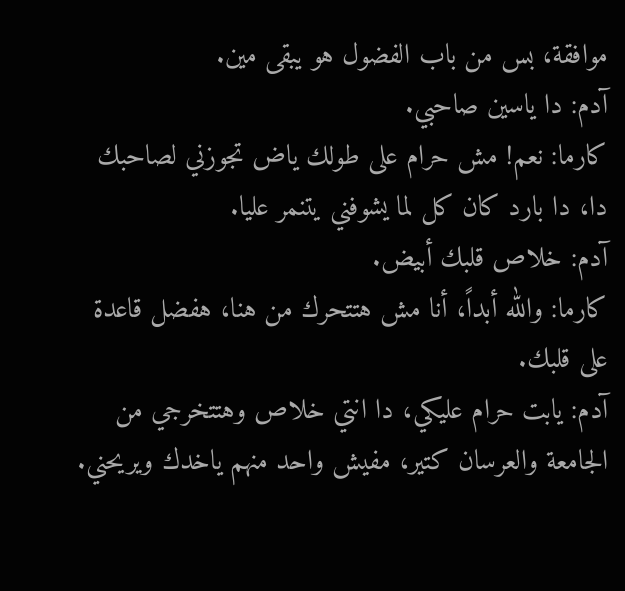موافقة، بس من باب الفضول هو يبقى مين.
آدم: دا ياسين صاحبي.
كارما: نعم! مش حرام على طولك ياض تجوزني لصاحبك دا، دا بارد كان كل لما يشوفني يتنمر عليا.
آدم: خلاص قلبك أبيض.
كارما: والله أبداً، أنا مش هتتحرك من هنا، هفضل قاعدة على قلبك.
آدم: يابت حرام عليكي، دا انتي خلاص وهتتخرجي من الجامعة والعرسان كتير، مفيش واحد منهم ياخدك ويريحني.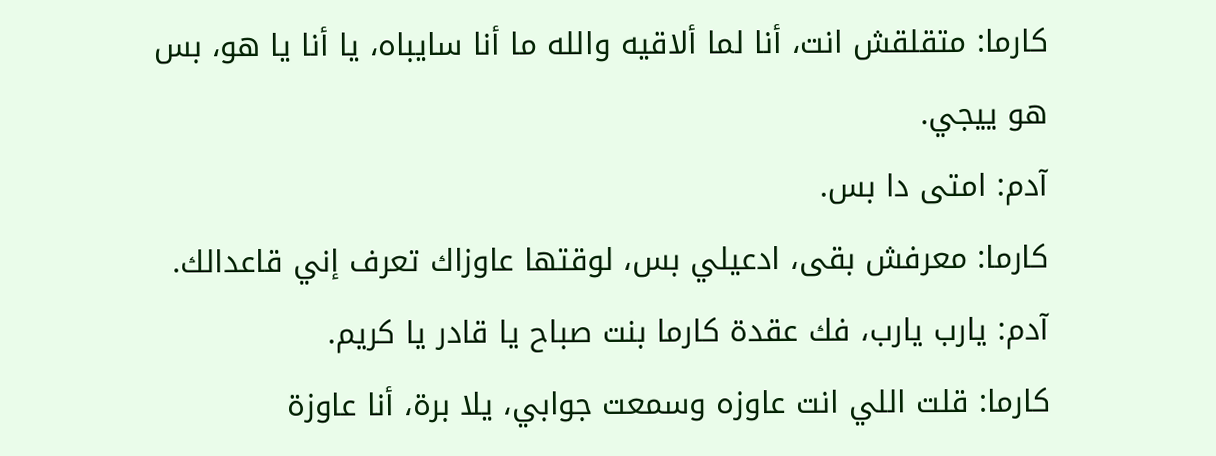كارما: متقلقش انت، أنا لما ألاقيه والله ما أنا سايباه، يا أنا يا هو، بس هو ييجي.
آدم: امتى دا بس.
كارما: معرفش بقى، ادعيلي بس، لوقتها عاوزاك تعرف إني قاعدالك.
آدم: يارب يارب، فك عقدة كارما بنت صباح يا قادر يا كريم.
كارما: قلت اللي انت عاوزه وسمعت جوابي، يلا برة، أنا عاوزة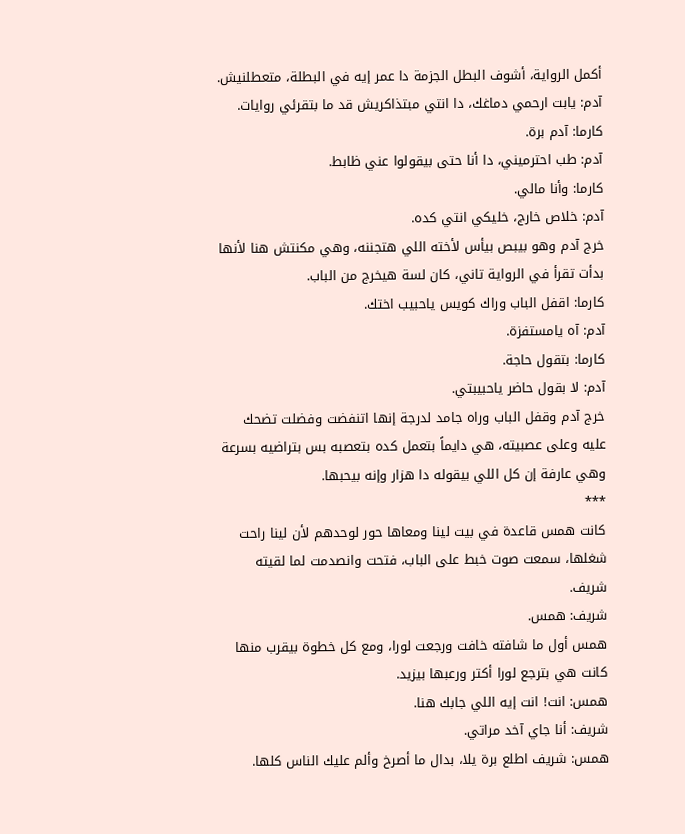أكمل الرواية، أشوف البطل الجزمة دا عمر إيه في البطلة، متعطلنيش.
آدم: يابت ارحمي دماغك، دا انتي مبتذاكريش قد ما بتقرئي روايات.
كارما: آدم برة.
آدم: طب احترميني، دا أنا حتى بيقولوا عني ظابط.
كارما: وأنا مالي.
آدم: خلاص خارج، خليكي انتي كده.
خرج آدم وهو بيبص بيأس لأخته اللي هتجننه، وهي مكنتش هنا لأنها بدأت تقرأ في الرواية تاني، كان لسة هيخرج من الباب.
كارما: اقفل الباب وراك كويس ياحبيب اختك.
آدم: آه يامستفزة.
كارما: بتقول حاجة.
آدم: لا بقول حاضر ياحبيبتي.
خرج آدم وقفل الباب وراه جامد لدرجة إنها اتنفضت وفضلت تضحك عليه وعلى عصبيته، هي دايماً بتعمل كده بتعصبه بس بتراضيه بسرعة وهي عارفة إن كل اللي بيقوله دا هزار وإنه بيحبها.
***
كانت همس قاعدة في بيت لينا ومعاها حور لوحدهم لأن لينا راحت شغلها، سمعت صوت خبط على الباب، فتحت وانصدمت لما لقيته شريف.
شريف: همس.
همس أول ما شافته خافت ورجعت لورا، ومع كل خطوة بيقرب منها كانت هي بترجع لورا أكتر ورعبها بيزيد.
همس: انت! انت إيه اللي جابك هنا.
شريف: أنا جاي آخد مراتي.
همس: شريف اطلع برة يلا، بدال ما أصرخ وألم عليك الناس كلها.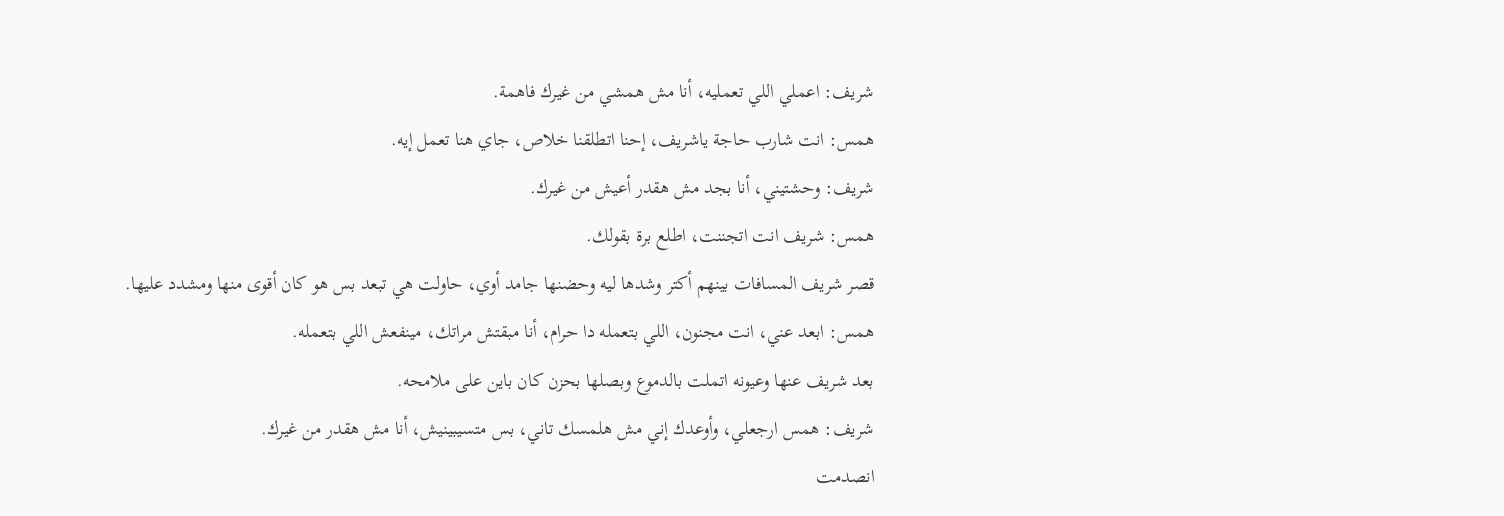شريف: اعملي اللي تعمليه، أنا مش همشي من غيرك فاهمة.
همس: انت شارب حاجة ياشريف، إحنا اتطلقنا خلاص، جاي هنا تعمل إيه.
شريف: وحشتيني، أنا بجد مش هقدر أعيش من غيرك.
همس: شريف انت اتجننت، اطلع برة بقولك.
قصر شريف المسافات بينهم أكتر وشدها ليه وحضنها جامد أوي، حاولت هي تبعد بس هو كان أقوى منها ومشدد عليها.
همس: ابعد عني، انت مجنون، اللي بتعمله دا حرام، أنا مبقتش مراتك، مينفعش اللي بتعمله.
بعد شريف عنها وعيونه اتملت بالدموع وبصلها بحزن كان باين على ملامحه.
شريف: همس ارجعلي، وأوعدك إني مش هلمسك تاني، بس متسيبينيش، أنا مش هقدر من غيرك.
انصدمت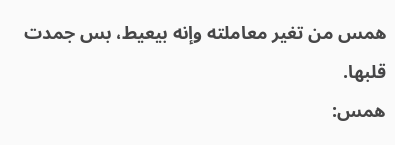همس من تغير معاملته وإنه بيعيط، بس جمدت قلبها.
همس: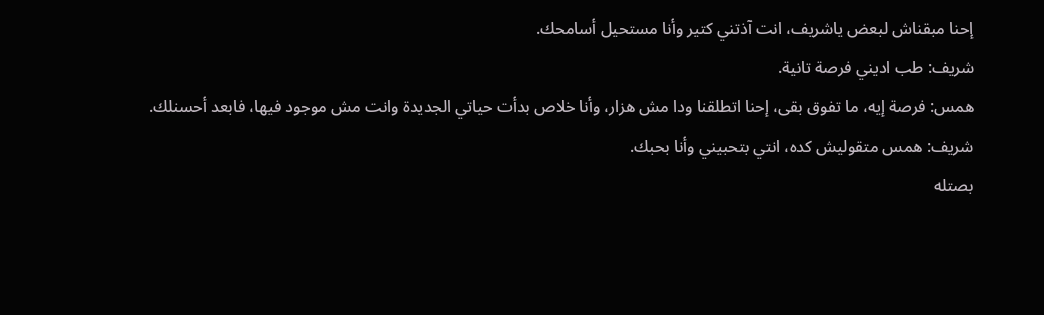إحنا مبقناش لبعض ياشريف، انت آذتني كتير وأنا مستحيل أسامحك.
شريف: طب اديني فرصة تانية.
همس: فرصة إيه، ما تفوق بقى، إحنا اتطلقنا ودا مش هزار، وأنا خلاص بدأت حياتي الجديدة وانت مش موجود فيها، فابعد أحسنلك.
شريف: همس متقوليش كده، انتي بتحبيني وأنا بحبك.
بصتله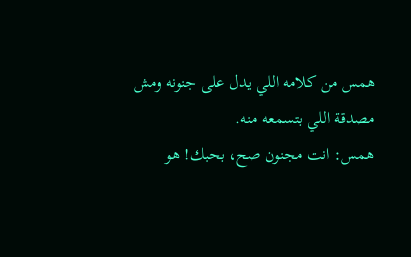همس من كلامه اللي يدل على جنونه ومش مصدقة اللي بتسمعه منه.
همس: انت مجنون صح، بحبك! هو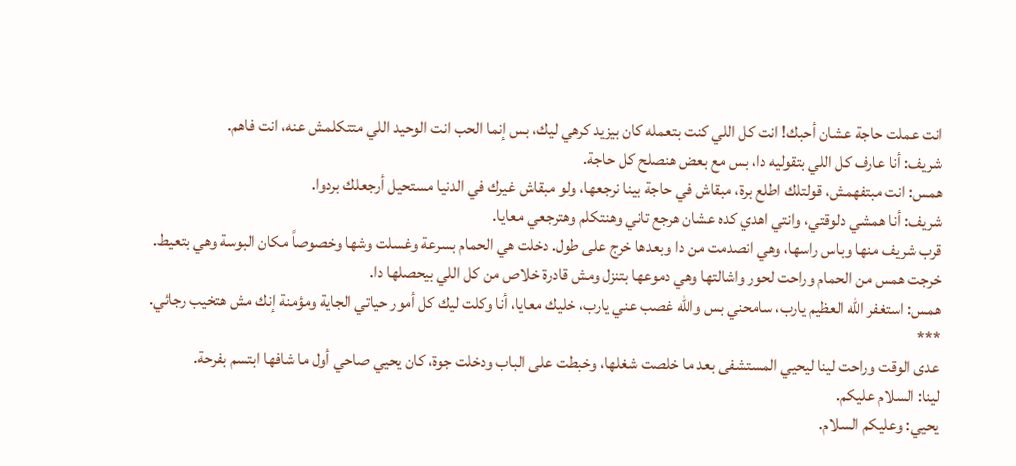انت عملت حاجة عشان أحبك! انت كل اللي كنت بتعمله كان بيزيد كرهي ليك، بس إنما الحب انت الوحيد اللي متتكلمش عنه، انت فاهم.
شريف: أنا عارف كل اللي بتقوليه دا، بس مع بعض هنصلح كل حاجة.
همس: انت مبتفهمش، قولتلك اطلع برة، مبقاش في حاجة بينا نرجعها، ولو مبقاش غيرك في الدنيا مستحيل أرجعلك بردوا.
شريف: أنا همشي دلوقتي، وانتي اهدي كده عشان هرجع تاني وهنتكلم وهترجعي معايا.
قرب شريف منها وباس راسها، وهي انصدمت من دا وبعدها خرج على طول. دخلت هي الحمام بسرعة وغسلت وشها وخصوصاً مكان البوسة وهي بتعيط.
خرجت همس من الحمام وراحت لحور واشالتها وهي دموعها بتنزل ومش قادرة خلاص من كل اللي بيحصلها دا.
همس: استغفر الله العظيم يارب، سامحني بس والله غصب عني يارب، خليك معايا، أنا وكلت ليك كل أمور حياتي الجاية ومؤمنة إنك مش هتخيب رجائي.
***
عدى الوقت وراحت لينا ليحيي المستشفى بعد ما خلصت شغلها، وخبطت على الباب ودخلت جوة، كان يحيي صاحي أول ما شافها ابتسم بفرحة.
لينا: السلام عليكم.
يحيي: وعليكم السلام.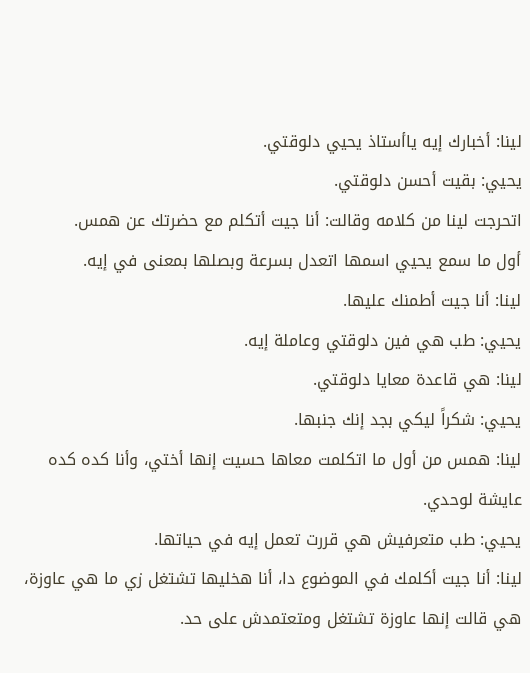لينا: أخبارك إيه ياأستاذ يحيي دلوقتي.
يحيي: بقيت أحسن دلوقتي.
اتحرجت لينا من كلامه وقالت: أنا جيت أتكلم مع حضرتك عن همس.
أول ما سمع يحيي اسمها اتعدل بسرعة وبصلها بمعنى في إيه.
لينا: أنا جيت أطمنك عليها.
يحيي: طب هي فين دلوقتي وعاملة إيه.
لينا: هي قاعدة معايا دلوقتي.
يحيي: شكراً ليكي بجد إنك جنبها.
لينا: همس من أول ما اتكلمت معاها حسيت إنها أختي، وأنا كده كده عايشة لوحدي.
يحيي: طب متعرفيش هي قررت تعمل إيه في حياتها.
لينا: أنا جيت أكلمك في الموضوع دا، أنا هخليها تشتغل زي ما هي عاوزة، هي قالت إنها عاوزة تشتغل ومتعتمدش على حد.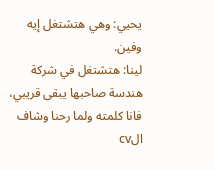يحيي: وهي هتشتغل إيه وفين.
لينا: هتشتغل في شركة هندسة صاحبها يبقى قريبي، فانا كلمته ولما رحنا وشاف الcv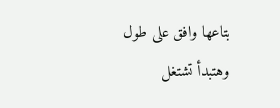بتاعها وافق على طول وهتبدأ تشتغل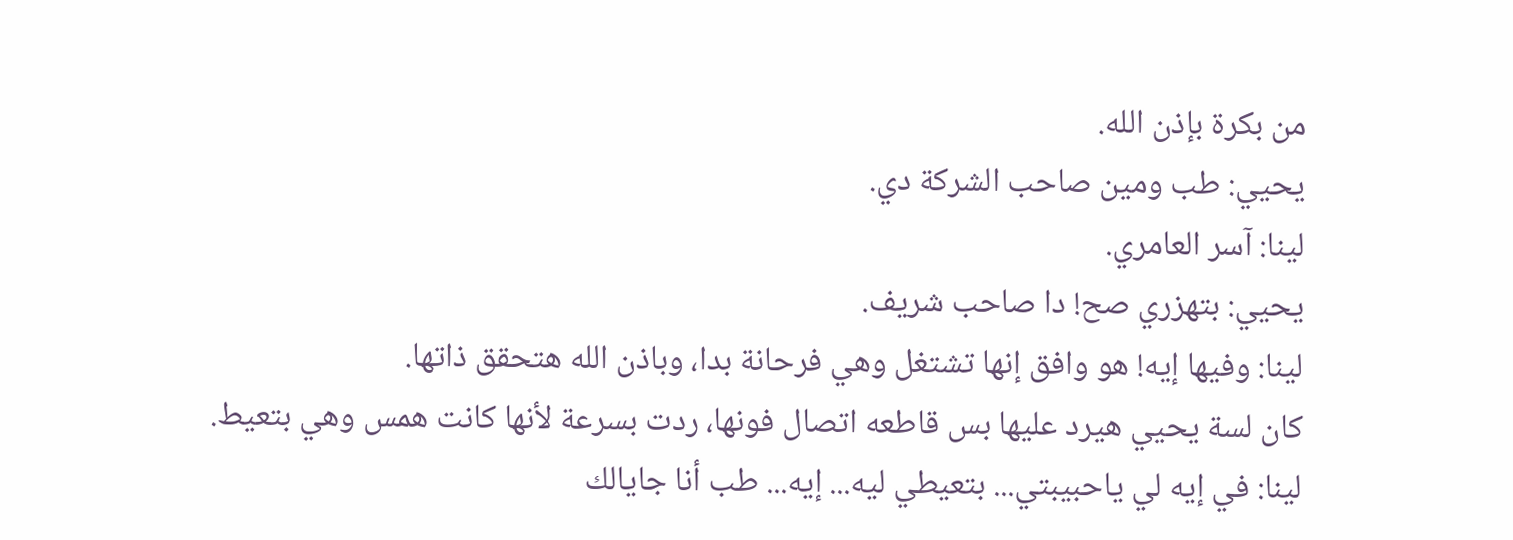من بكرة بإذن الله.
يحيي: طب ومين صاحب الشركة دي.
لينا: آسر العامري.
يحيي: بتهزري صح! دا صاحب شريف.
لينا: وفيها إيه! هو وافق إنها تشتغل وهي فرحانة بدا، وباذن الله هتحقق ذاتها.
كان لسة يحيي هيرد عليها بس قاطعه اتصال فونها، ردت بسرعة لأنها كانت همس وهي بتعيط.
لينا: في إيه لي ياحبيبتي... بتعيطي ليه... إيه... طب أنا جايالك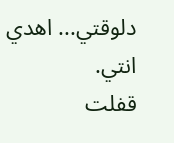دلوقتي... اهدي انتي.
قفلت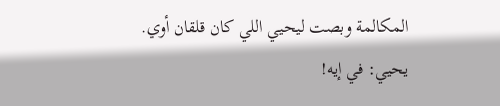المكالمة وبصت ليحيي اللي كان قلقان أوي.
يحيي: في إيه!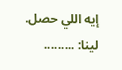إيه اللي حصل.
لينا: .........